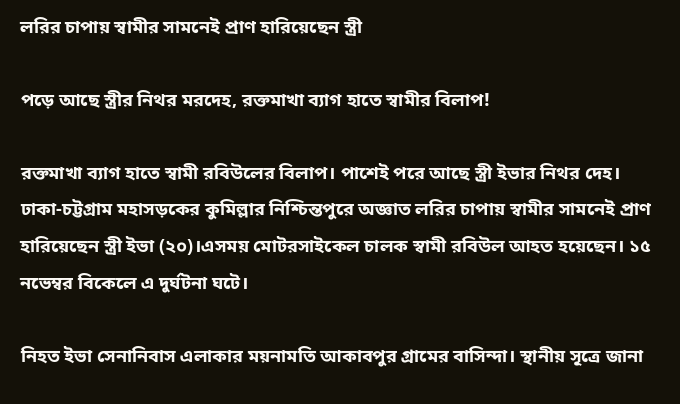লরির চাপায় স্বামীর সামনেই প্রাণ হারিয়েছেন স্ত্রী

পড়ে আছে স্ত্রীর নিথর মরদেহ, রক্তমাখা ব্যাগ হাতে স্বামীর বিলাপ!

রক্তমাখা ব্যাগ হাতে স্বামী রবিউলের বিলাপ। পাশেই পরে আছে স্ত্রী ইভার নিথর দেহ। ঢাকা-চট্টগ্রাম মহাসড়কের কুমিল্লার নিশ্চিন্তপুরে অজ্ঞাত লরির চাপায় স্বামীর সামনেই প্রাণ হারিয়েছেন স্ত্রী ইভা (২০)।এসময় মোটরসাইকেল চালক স্বামী রবিউল আহত হয়েছেন। ১৫ নভেম্বর বিকেলে এ দুর্ঘটনা ঘটে।

নিহত ইভা সেনানিবাস এলাকার ময়নামতি আকাবপুর গ্রামের বাসিন্দা। স্থানীয় সূত্রে জানা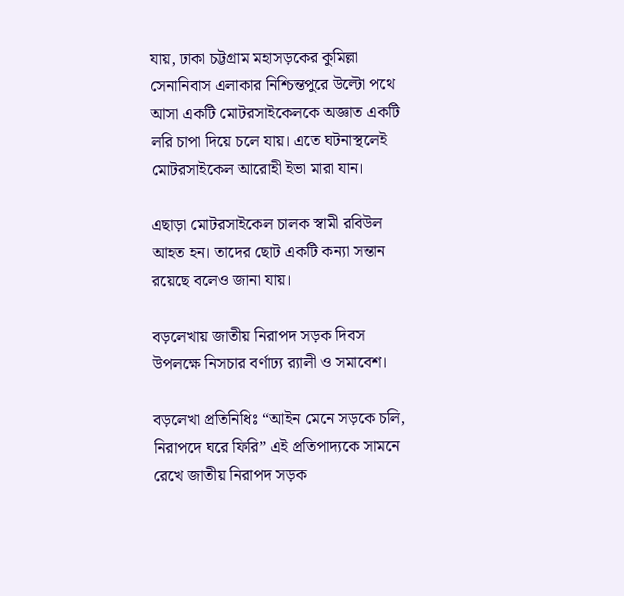যায়, ঢাকা চট্টগ্রাম মহাসড়কের কুমিল্লা সেনানিবাস এলাকার নিশ্চিন্তপুরে উল্টো পথে আসা একটি মোটরসাইকেলকে অজ্ঞাত একটি লরি চাপা দিয়ে চলে যায়। এতে ঘটনাস্থলেই মোটরসাইকেল আরোহী ইভা মারা যান।

এছাড়া মোটরসাইকেল চালক স্বামী রবিউল আহত হন। তাদের ছোট একটি কন্যা সন্তান রয়েছে বলেও জানা যায়।

বড়লেখায় জাতীয় নিরাপদ সড়ক দিবস উপলক্ষে নিসচার বর্ণাঢ্য র‍্যালী ও সমাবেশ।

বড়লেখা প্রতিনিধিঃ “আইন মেনে সড়কে চলি, নিরাপদে ঘরে ফিরি” এই প্রতিপাদ্যকে সামনে রেখে জাতীয় নিরাপদ সড়ক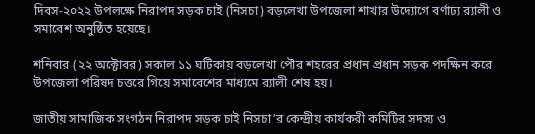দিবস-২০২২ উপলক্ষে নিরাপদ সড়ক চাই (নিসচা) বড়লেখা উপজেলা শাখার উদ্যোগে বর্ণাঢ্য র‌্যালী ও সমাবেশ অনুষ্ঠিত হয়েছে।

শনিবার (২২ অক্টোবর) সকাল ১১ ঘটিকায় বড়লেখা পৌর শহরের প্রধান প্রধান সড়ক পদক্ষিন করে উপজেলা পরিষদ চত্তরে গিয়ে সমাবেশের মাধ্যমে র‍্যালী শেষ হয়।

জাতীয় সামাজিক সংগঠন নিরাপদ সড়ক চাই নিসচা’র কেন্দ্রীয় কার্যকরী কমিটির সদস্য ও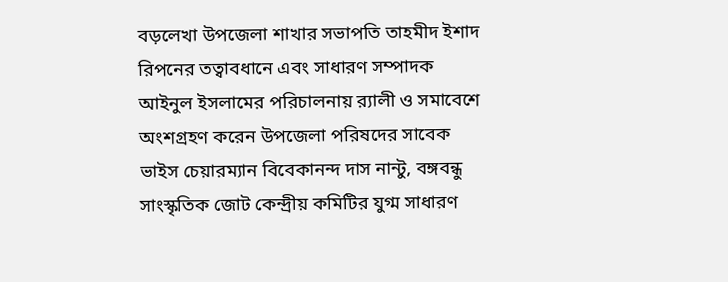বড়লেখা উপজেলা শাখার সভাপতি তাহমীদ ইশাদ রিপনের তত্বাবধানে এবং সাধারণ সম্পাদক আইনুল ইসলামের পরিচালনায় র‍্যালী ও সমাবেশে অংশগ্রহণ করেন উপজেলা পরিষদের সাবেক ভাইস চেয়ারম্যান বিবেকানন্দ দাস নান্টু, বঙ্গবন্ধু সাংস্কৃতিক জোট কেন্দ্রীয় কমিটির যুগ্ম সাধারণ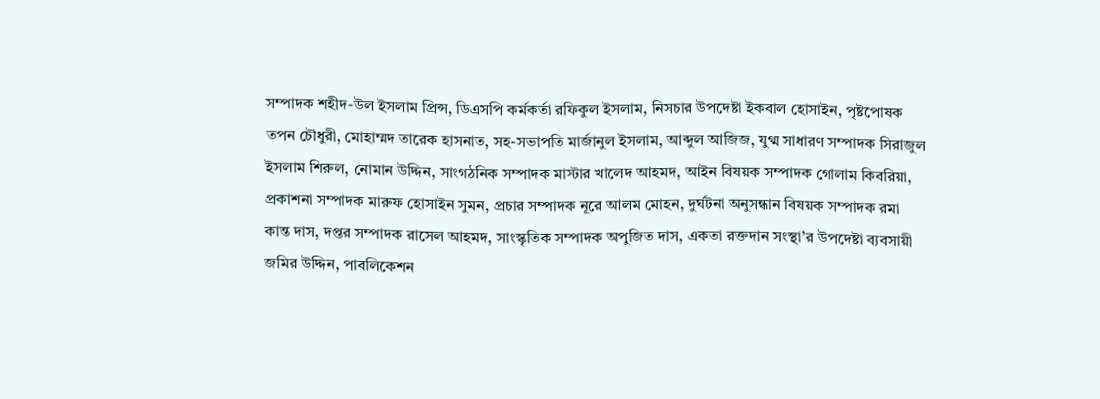সম্পাদক শহীদ-উল ইসলাম প্রিন্স, ডিএসপি কর্মকর্তা রফিকুল ইসলাম, নিসচার উপদেষ্টা ইকবাল হোসাইন, পৃষ্টপোষক তপন চৌধুরী, মোহাম্মদ তারেক হাসনাত, সহ-সভাপতি মার্জানুল ইসলাম, আব্দুল আজিজ, যুগ্ম সাধারণ সম্পাদক সিরাজুল ইসলাম শিরুল, নোমান উদ্দিন, সাংগঠনিক সম্পাদক মাস্টার খালেদ আহমদ, আইন বিষয়ক সম্পাদক গোলাম কিবরিয়া, প্রকাশনা সম্পাদক মারুফ হোসাইন সুমন, প্রচার সম্পাদক নূরে আলম মোহন, দুর্ঘটনা অনুসন্ধান বিষয়ক সম্পাদক রমা কান্ত দাস, দপ্তর সম্পাদক রাসেল আহমদ, সাংস্কৃতিক সম্পাদক অপুজিত দাস, একতা রক্তদান সংস্থা’র উপদেষ্টা ব্যবসায়ী জমির উদ্দিন, পাবলিকেশন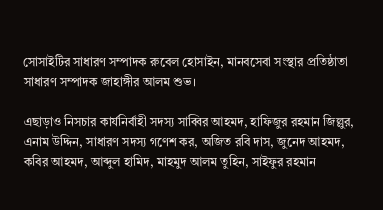সোসাইটির সাধারণ সম্পাদক রুবেল হোসাইন, মানবসেবা সংস্থার প্রতিষ্ঠাতা সাধারণ সম্পাদক জাহাঙ্গীর আলম শুভ।

এছাড়াও নিসচার কার্যনির্বাহী সদস্য সাব্বির আহমদ, হাফিজুর রহমান জিল্লুর, এনাম উদ্দিন, সাধারণ সদস্য গণেশ কর, অজিত রবি দাস, জুনেদ আহমদ, কবির আহমদ, আব্দুল হামিদ, মাহমুদ আলম তুহিন, সাইফুর রহমান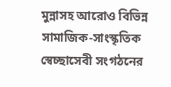মুন্নাসহ আরোও বিভিন্ন সামাজিক-সাংস্কৃতিক স্বেচ্ছাসেবী সংগঠনের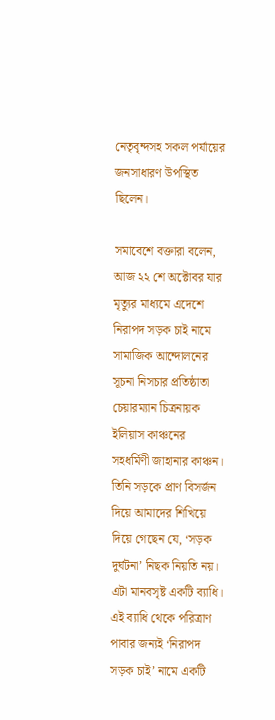নেতৃবৃন্দসহ সকল পর্যায়ের জনসাধারণ উপস্থিত ছিলেন।

সমাবেশে বক্তারা বলেন, আজ ২২ শে অক্টোবর যার মৃত্যুর মাধ্যমে এদেশে নিরাপদ সড়ক চাই নামে সামাজিক আন্দোলনের সূচনা নিসচার প্রতিষ্ঠাতা চেয়ারম্যান চিত্রনায়ক ইলিয়াস কাঞ্চনের সহধর্মিণী জাহানার কাঞ্চন। তিনি সড়কে প্রাণ বিসর্জন দিয়ে আমাদের শিখিয়ে দিয়ে গেছেন যে, ‘সড়ক দুর্ঘটনা’ নিছক নিয়তি নয়। এটা মানবসৃষ্ট একটি ব্যাধি। এই ব্যাধি থেকে পরিত্রাণ পাবার জন্যই ‘নিরাপদ সড়ক চাই’ নামে একটি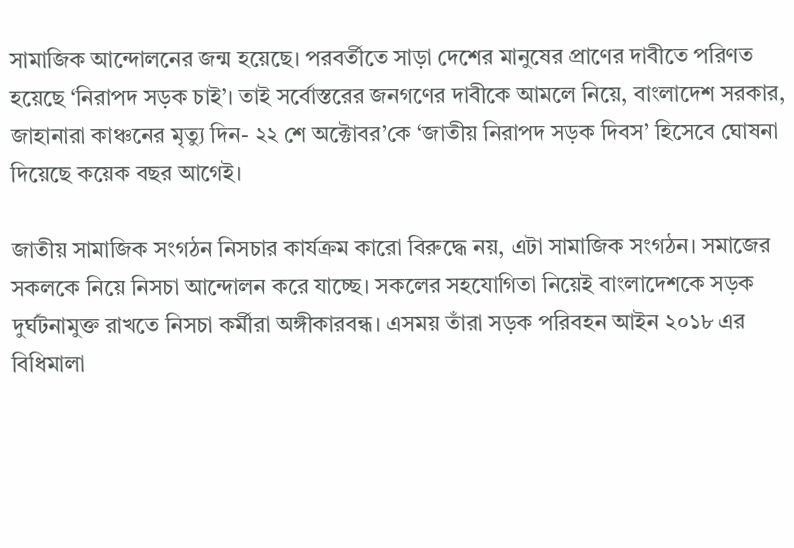সামাজিক আন্দোলনের জন্ম হয়েছে। পরবর্তীতে সাড়া দেশের মানুষের প্রাণের দাবীতে পরিণত হয়েছে ‘নিরাপদ সড়ক চাই’। তাই সর্বোস্তরের জনগণের দাবীকে আমলে নিয়ে, বাংলাদেশ সরকার, জাহানারা কাঞ্চনের মৃত্যু দিন- ২২ শে অক্টোবর’কে ‘জাতীয় নিরাপদ সড়ক দিবস’ হিসেবে ঘোষনা দিয়েছে কয়েক বছর আগেই।

জাতীয় সামাজিক সংগঠন নিসচার কার্যক্রম কারো বিরুদ্ধে নয়, এটা সামাজিক সংগঠন। সমাজের সকলকে নিয়ে নিসচা আন্দোলন করে যাচ্ছে। সকলের সহযোগিতা নিয়েই বাংলাদেশকে সড়ক দুর্ঘটনামুক্ত রাখতে নিসচা কর্মীরা অঙ্গীকারবন্ধ। এসময় তাঁরা সড়ক পরিবহন আইন ২০১৮ এর বিধিমালা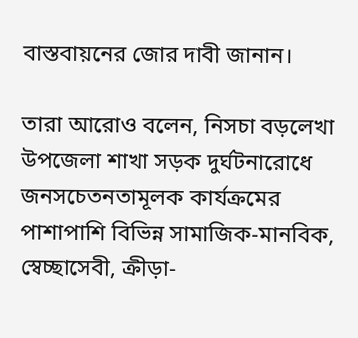বাস্তবায়নের জোর দাবী জানান।

তারা আরোও বলেন, নিসচা বড়লেখা উপজেলা শাখা সড়ক দুর্ঘটনারোধে জনসচেতনতামূলক কার্যক্রমের পাশাপাশি বিভিন্ন সামাজিক-মানবিক, স্বেচ্ছাসেবী, ক্রীড়া-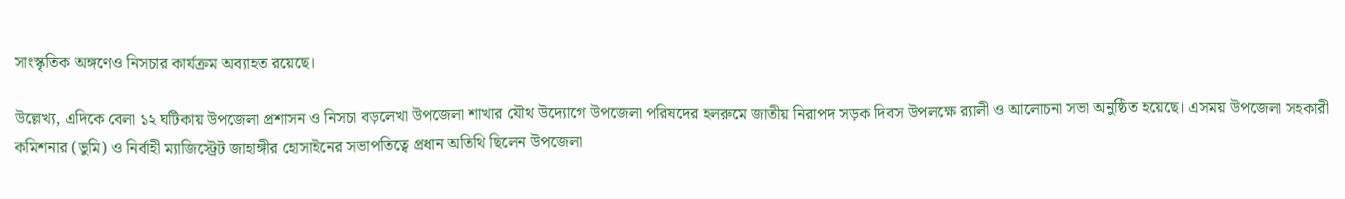সাংস্কৃতিক অঙ্গণেও নিসচার কার্যক্রম অব্যাহত রয়েছে।

উল্লেখ্য, এদিকে বেলা ১২ ঘটিকায় উপজেলা প্রশাসন ও নিসচা বড়লেখা উপজেলা শাখার যৌথ উদ্যোগে উপজেলা পরিষদের হলরুমে জাতীয় নিরাপদ সড়ক দিবস উপলক্ষে র‍্যালী ও আলোচনা সভা অনুষ্ঠিত হয়েছে। এসময় উপজেলা সহকারী কমিশনার (ভুমি) ও নির্বাহী ম্যাজিস্ট্রেট জাহাঙ্গীর হোসাইনের সভাপতিত্বে প্রধান অতিথি ছিলেন উপজেলা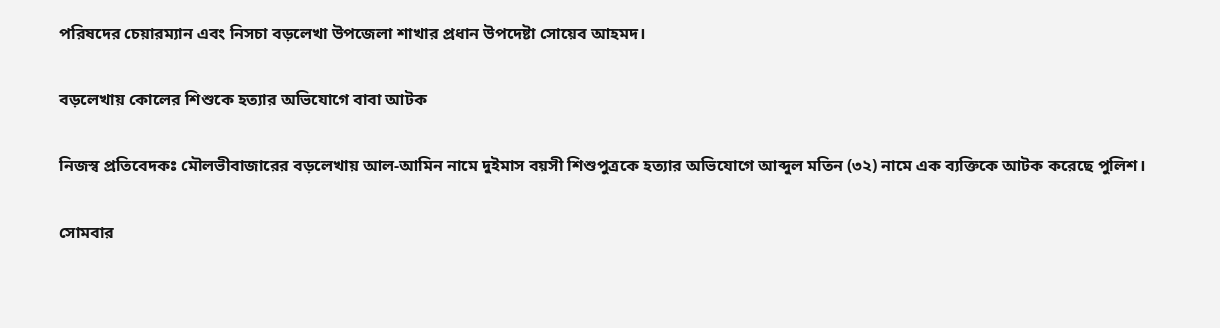পরিষদের চেয়ারম্যান এবং নিসচা বড়লেখা উপজেলা শাখার প্রধান উপদেষ্টা সোয়েব আহমদ।

বড়লেখায় কোলের শিশুকে হত্যার অভিযোগে বাবা আটক

নিজস্ব প্রতিবেদকঃ মৌলভীবাজারের বড়লেখায় আল-আমিন নামে দুইমাস বয়সী শিশুপুত্রকে হত্যার অভিযোগে আব্দুল মতিন (৩২) নামে এক ব্যক্তিকে আটক করেছে পুলিশ।

সোমবার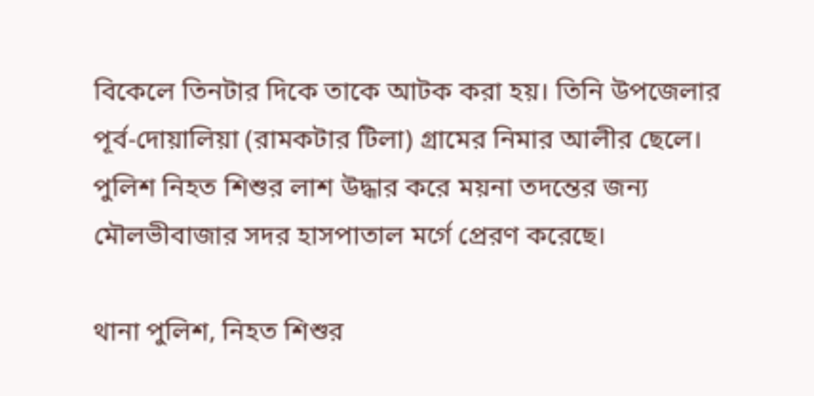বিকেলে তিনটার দিকে তাকে আটক করা হয়। তিনি উপজেলার পূর্ব-দোয়ালিয়া (রামকটার টিলা) গ্রামের নিমার আলীর ছেলে। পুলিশ নিহত শিশুর লাশ উদ্ধার করে ময়না তদন্তের জন্য মৌলভীবাজার সদর হাসপাতাল মর্গে প্রেরণ করেছে।

থানা পুলিশ, নিহত শিশুর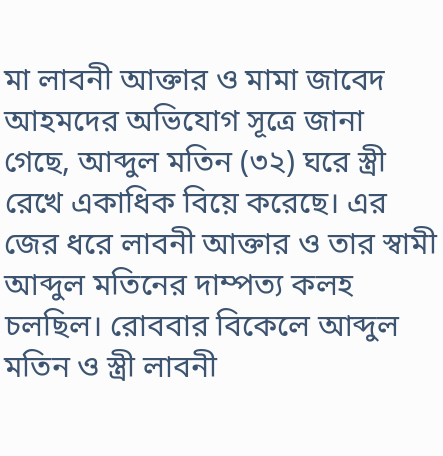মা লাবনী আক্তার ও মামা জাবেদ আহমদের অভিযোগ সূত্রে জানা গেছে, আব্দুল মতিন (৩২) ঘরে স্ত্রী রেখে একাধিক বিয়ে করেছে। এর জের ধরে লাবনী আক্তার ও তার স্বামী আব্দুল মতিনের দাম্পত্য কলহ চলছিল। রোববার বিকেলে আব্দুল মতিন ও স্ত্রী লাবনী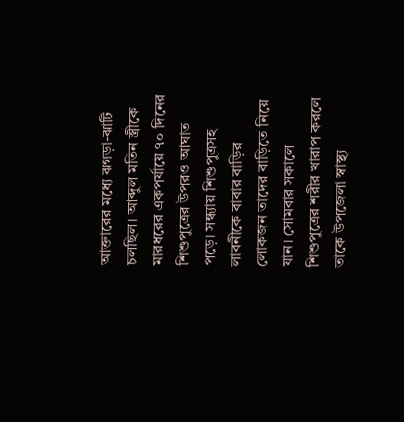আক্তারের মধ্যে ঝগড়া-ঝাটি চলছিল। আব্দুল মতিন স্ত্রীকে মারধরের একপর্যায়ে ৭০ দিনের শিশুপুত্রের উপরও আঘাত পড়ে। সন্ধ্যায় শিশুপুত্রসহ লাবনীকে বাবার বাড়ির লোকজন তাদের বাড়িতে নিয়ে যান। সোমবার সকালে শিশুপুত্রের শরীর খারাপ করলে তাকে উপজেলা স্বাস্থ্য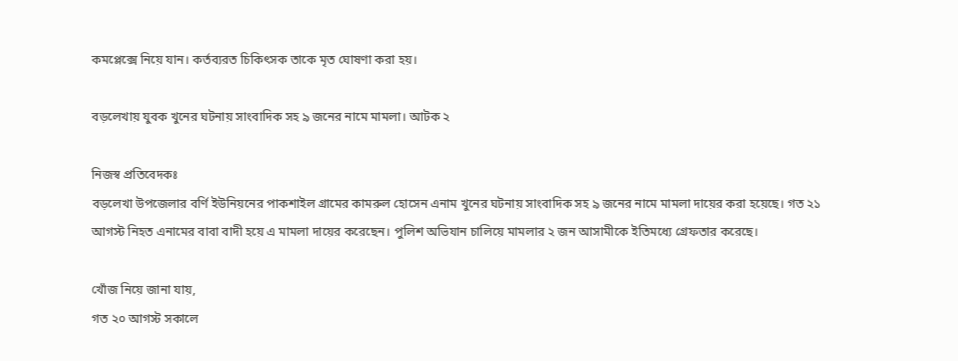কমপ্লেক্সে নিয়ে যান। কর্তব্যরত চিকিৎসক তাকে মৃত ঘোষণা করা হয়।

বড়লেখায় যুবক খুনের ঘটনায় সাংবাদিক সহ ৯ জনের নামে মামলা। আটক ২

নিজস্ব প্রতিবেদকঃ
বড়লেখা উপজেলার বর্ণি ইউনিয়নের পাকশাইল গ্রামের কামরুল হোসেন এনাম খুনের ঘটনায় সাংবাদিক সহ ৯ জনের নামে মামলা দায়ের করা হয়েছে। গত ২১ আগস্ট নিহত এনামের বাবা বাদী হয়ে এ মামলা দায়ের করেছেন। পুলিশ অভিযান চালিয়ে মামলার ২ জন আসামীকে ইতিমধ্যে গ্রেফতার করেছে।

খোঁজ নিয়ে জানা যায়,
গত ২০ আগস্ট সকালে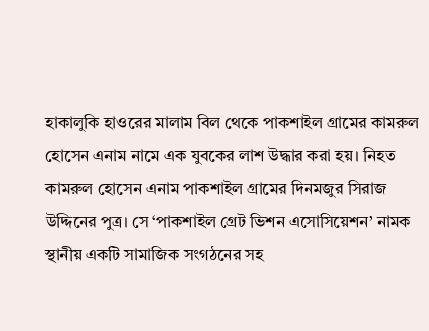হাকালুকি হাওরের মালাম বিল থেকে পাকশাইল গ্রামের কামরুল হোসেন এনাম নামে এক যুবকের লাশ উদ্ধার করা হয়। নিহত কামরুল হোসেন এনাম পাকশাইল গ্রামের দিনমজুর সিরাজ উদ্দিনের পুত্র। সে ‘পাকশাইল গ্রেট ভিশন এসোসিয়েশন’ নামক স্থানীয় একটি সামাজিক সংগঠনের সহ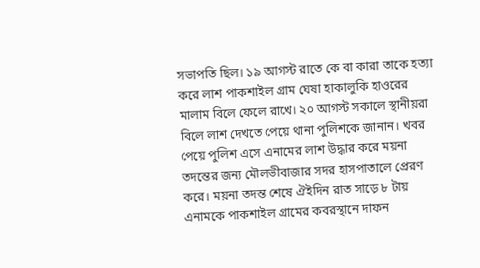সভাপতি ছিল। ১৯ আগস্ট রাতে কে বা কারা তাকে হত্যা করে লাশ পাকশাইল গ্রাম ঘেষা হাকালুকি হাওরের মালাম বিলে ফেলে রাখে। ২০ আগস্ট সকালে স্থানীয়রা বিলে লাশ দেখতে পেয়ে থানা পুলিশকে জানান। খবর পেয়ে পুলিশ এসে এনামের লাশ উদ্ধার করে ময়না তদন্তের জন্য মৌলভীবাজার সদর হাসপাতালে প্রেরণ করে। ময়না তদন্ত শেষে ঐইদিন রাত সাড়ে ৮ টায় এনামকে পাকশাইল গ্রামের কবরস্থানে দাফন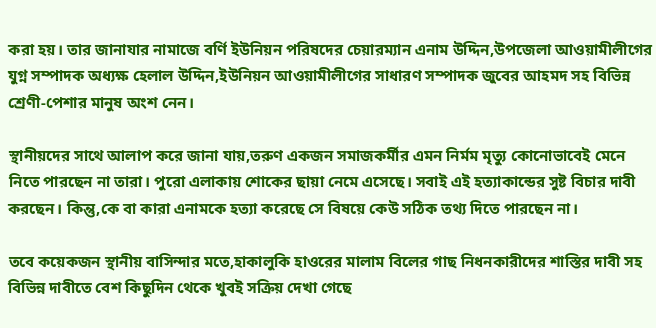করা হয়। তার জানাযার নামাজে বর্ণি ইউনিয়ন পরিষদের চেয়ারম্যান এনাম উদ্দিন,উপজেলা আওয়ামীলীগের যুগ্ন সম্পাদক অধ্যক্ষ হেলাল উদ্দিন,ইউনিয়ন আওয়ামীলীগের সাধারণ সম্পাদক জুবের আহমদ সহ বিভিন্ন শ্রেণী-পেশার মানুষ অংশ নেন।

স্থানীয়দের সাথে আলাপ করে জানা যায়,তরুণ একজন সমাজকর্মীর এমন নির্মম মৃত্যু কোনোভাবেই মেনে নিতে পারছেন না তারা। পুরো এলাকায় শোকের ছায়া নেমে এসেছে। সবাই এই হত্যাকান্ডের সুষ্ট বিচার দাবী করছেন। কিন্তু,কে বা কারা এনামকে হত্যা করেছে সে বিষয়ে কেউ সঠিক তথ্য দিতে পারছেন না।

তবে কয়েকজন স্থানীয় বাসিন্দার মতে,হাকালুকি হাওরের মালাম বিলের গাছ নিধনকারীদের শাস্তির দাবী সহ বিভিন্ন দাবীতে বেশ কিছুদিন থেকে খুবই সক্রিয় দেখা গেছে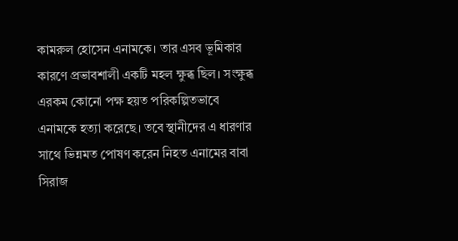কামরুল হোসেন এনামকে। তার এসব ভূমিকার কারণে প্রভাবশালী একটি মহল ক্ষুব্ধ ছিল। সংক্ষুব্ধ এরকম কোনো পক্ষ হয়ত পরিকল্পিতভাবে এনামকে হত্যা করেছে। তবে স্থানীদের এ ধারণার সাথে ভিন্নমত পোষণ করেন নিহত এনামের বাবা সিরাজ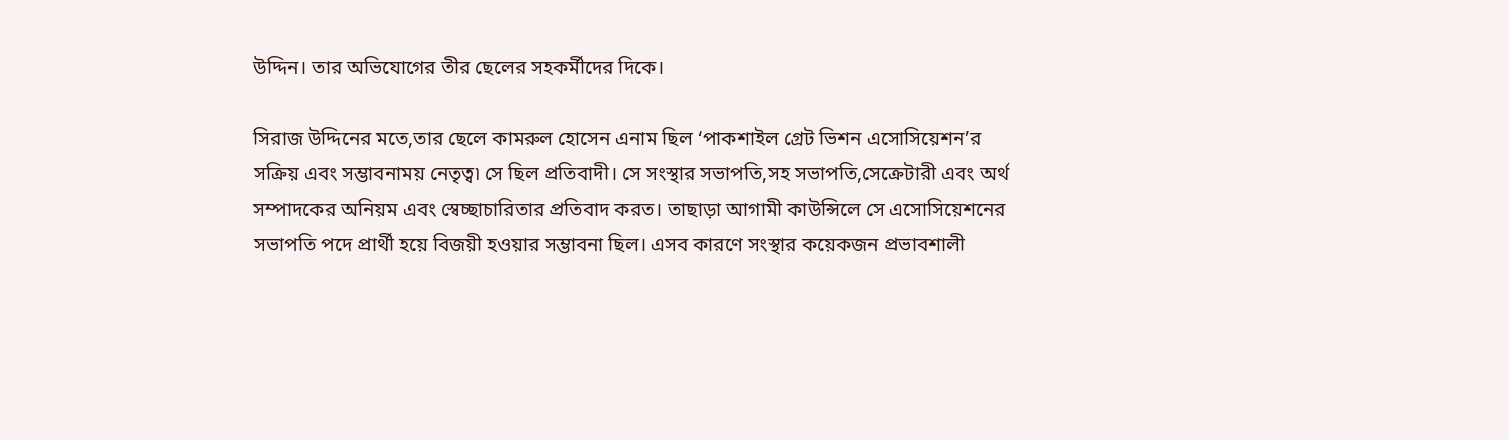উদ্দিন। তার অভিযোগের তীর ছেলের সহকর্মীদের দিকে।

সিরাজ উদ্দিনের মতে,তার ছেলে কামরুল হোসেন এনাম ছিল ‘পাকশাইল গ্রেট ভিশন এসোসিয়েশন’র সক্রিয় এবং সম্ভাবনাময় নেতৃত্ব৷ সে ছিল প্রতিবাদী। সে সংস্থার সভাপতি,সহ সভাপতি,সেক্রেটারী এবং অর্থ সম্পাদকের অনিয়ম এবং স্বেচ্ছাচারিতার প্রতিবাদ করত। তাছাড়া আগামী কাউন্সিলে সে এসোসিয়েশনের সভাপতি পদে প্রার্থী হয়ে বিজয়ী হওয়ার সম্ভাবনা ছিল। এসব কারণে সংস্থার কয়েকজন প্রভাবশালী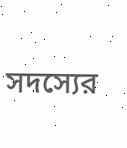সদস্যের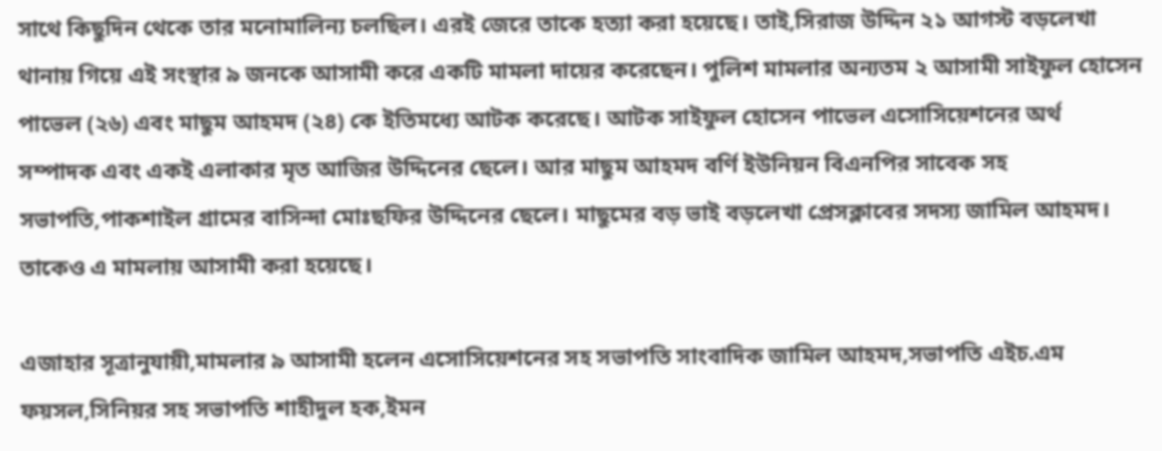সাথে কিছুদিন থেকে তার মনোমালিন্য চলছিল। এরই জেরে তাকে হত্যা করা হয়েছে। তাই,সিরাজ উদ্দিন ২১ আগস্ট বড়লেখা থানায় গিয়ে এই সংস্থার ৯ জনকে আসামী করে একটি মামলা দায়ের করেছেন। পুলিশ মামলার অন্যতম ২ আসামী সাইফুল হোসেন পাভেল (২৬) এবং মাছুম আহমদ (২৪) কে ইতিমধ্যে আটক করেছে। আটক সাইফুল হোসেন পাভেল এসোসিয়েশনের অর্থ সম্পাদক এবং একই এলাকার মৃত আজির উদ্দিনের ছেলে। আর মাছুম আহমদ বর্ণি ইউনিয়ন বিএনপির সাবেক সহ সভাপতি,পাকশাইল গ্রামের বাসিন্দা মোঃছফির উদ্দিনের ছেলে। মাছুমের বড় ভাই বড়লেখা প্রেসক্লাবের সদস্য জামিল আহমদ। তাকেও এ মামলায় আসামী করা হয়েছে।

এজাহার সূত্রানুযায়ী,মামলার ৯ আসামী হলেন এসোসিয়েশনের সহ সভাপতি সাংবাদিক জামিল আহমদ,সভাপতি এইচ.এম ফয়সল,সিনিয়র সহ সভাপতি শাহীদুল হক,ইমন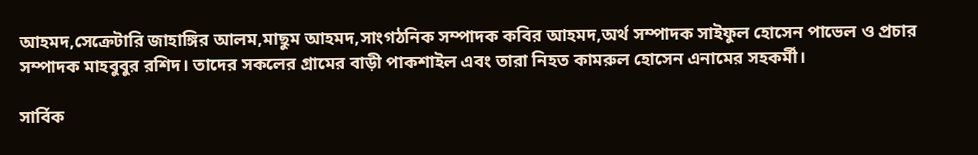আহমদ,সেক্রেটারি জাহাঙ্গির আলম,মাছুম আহমদ,সাংগঠনিক সম্পাদক কবির আহমদ,অর্থ সম্পাদক সাইফুল হোসেন পাভেল ও প্রচার সম্পাদক মাহবুবুর রশিদ। তাদের সকলের গ্রামের বাড়ী পাকশাইল এবং তারা নিহত কামরুল হোসেন এনামের সহকর্মী।

সার্বিক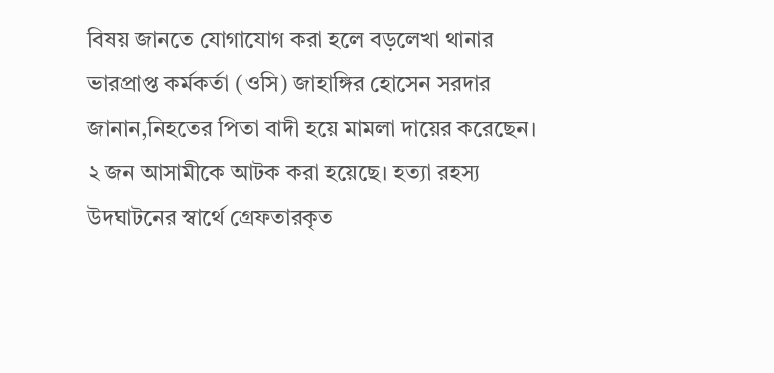বিষয় জানতে যোগাযোগ করা হলে বড়লেখা থানার ভারপ্রাপ্ত কর্মকর্তা (ওসি) জাহাঙ্গির হোসেন সরদার জানান,নিহতের পিতা বাদী হয়ে মামলা দায়ের করেছেন। ২ জন আসামীকে আটক করা হয়েছে। হত্যা রহস্য উদঘাটনের স্বার্থে গ্রেফতারকৃত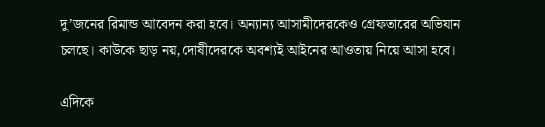দু’জনের রিমান্ড আবেদন করা হবে। অন্যান্য আসামীদেরকেও গ্রেফতারের অভিযান চলছে। কাউকে ছাড় নয়,দোষীদেরকে অবশ্যই আইনের আওতায় নিয়ে আসা হবে।

এদিকে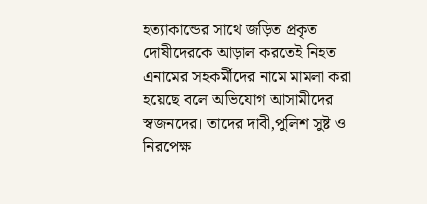হত্যাকান্ডের সাথে জড়িত প্রকৃত দোষীদেরকে আড়াল করতেই নিহত এনামের সহকর্মীদের নামে মামলা করা হয়েছে বলে অভিযোগ আসামীদের স্বজনদের। তাদের দাবী,পুলিশ সুষ্ট ও নিরপেক্ষ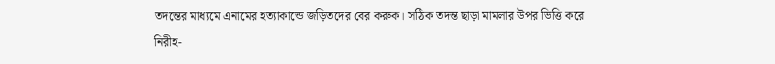তদন্তের মাধ্যমে এনামের হত্যাকান্ডে জড়িতদের বের করুক। সঠিক তদন্ত ছাড়া মামলার উপর ভিত্তি করে নিরীহ-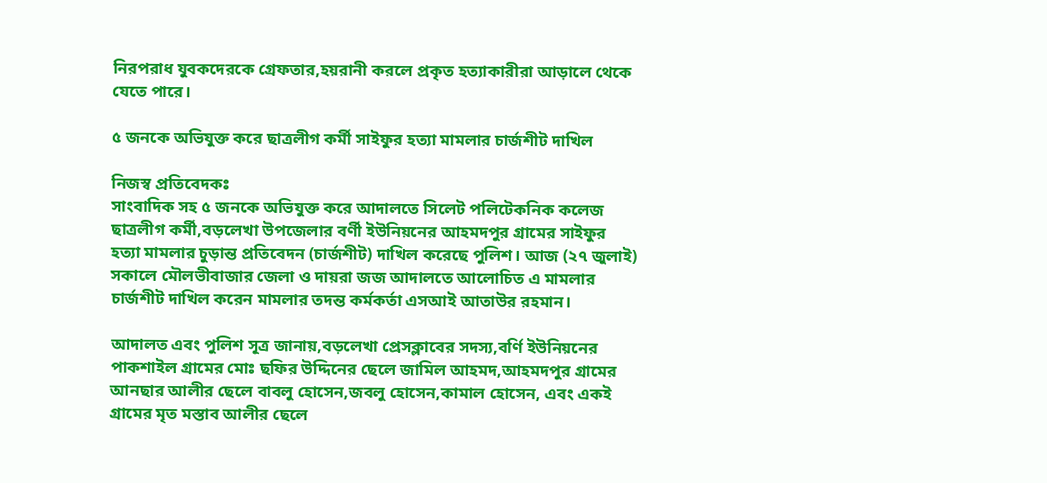নিরপরাধ যুবকদেরকে গ্রেফতার,হয়রানী করলে প্রকৃত হত্যাকারীরা আড়ালে থেকে যেতে পারে।

৫ জনকে অভিযুক্ত করে ছাত্রলীগ কর্মী সাইফুর হত্যা মামলার চার্জশীট দাখিল

নিজস্ব প্রতিবেদকঃ
সাংবাদিক সহ ৫ জনকে অভিযুক্ত করে আদালতে সিলেট পলিটেকনিক কলেজ ছাত্রলীগ কর্মী,বড়লেখা উপজেলার বর্ণী ইউনিয়নের আহমদপুর গ্রামের সাইফুর হত্যা মামলার চুড়ান্ত প্রতিবেদন (চার্জশীট) দাখিল করেছে পুলিশ। আজ (২৭ জুলাই) সকালে মৌলভীবাজার জেলা ও দায়রা জজ আদালতে আলোচিত এ মামলার চার্জশীট দাখিল করেন মামলার তদন্ত কর্মকর্তা এসআই আতাউর রহমান।

আদালত এবং পুলিশ সূত্র জানায়,বড়লেখা প্রেসক্লাবের সদস্য,বর্ণি ইউনিয়নের পাকশাইল গ্রামের মোঃ ছফির উদ্দিনের ছেলে জামিল আহমদ,আহমদপুর গ্রামের আনছার আলীর ছেলে বাবলু হোসেন,জবলু হোসেন,কামাল হোসেন, এবং একই গ্রামের মৃত মস্তাব আলীর ছেলে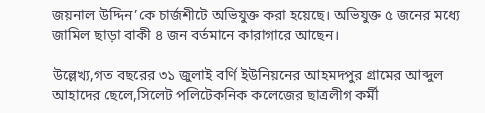জয়নাল উদ্দিন’কে চার্জশীটে অভিযুক্ত করা হয়েছে। অভিযুক্ত ৫ জনের মধ্যে জামিল ছাড়া বাকী ৪ জন বর্তমানে কারাগারে আছেন।

উল্লেখ্য,গত বছরের ৩১ জুলাই বর্ণি ইউনিয়নের আহমদপুর গ্রামের আব্দুল আহাদের ছেলে,সিলেট পলিটেকনিক কলেজের ছাত্রলীগ কর্মী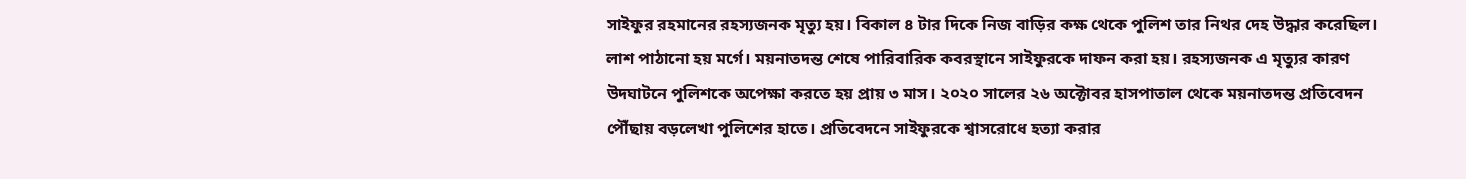সাইফুর রহমানের রহস্যজনক মৃত্যু হয়। বিকাল ৪ টার দিকে নিজ বাড়ির কক্ষ থেকে পুলিশ তার নিথর দেহ উদ্ধার করেছিল। লাশ পাঠানো হয় মর্গে। ময়নাতদন্ত শেষে পারিবারিক কবরস্থানে সাইফুরকে দাফন করা হয়। রহস্যজনক এ মৃত্যুর কারণ উদঘাটনে পুলিশকে অপেক্ষা করতে হয় প্রায় ৩ মাস। ২০২০ সালের ২৬ অক্টোবর হাসপাতাল থেকে ময়নাতদন্ত প্রতিবেদন পৌঁছায় বড়লেখা পুলিশের হাতে। প্রতিবেদনে সাইফুরকে শ্বাসরোধে হত্যা করার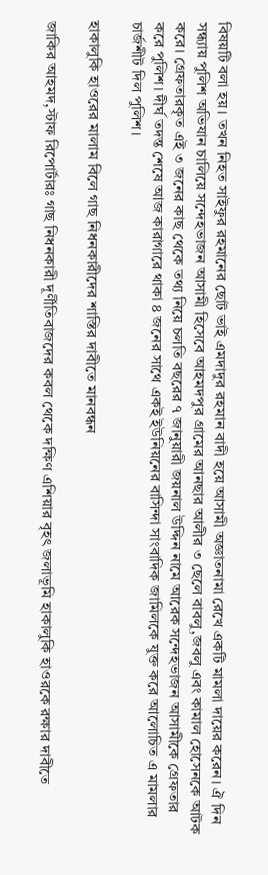বিষয়টি বলা হয়। তখন নিহত সাইফুর রহমানের ছোট ভাই এমদাদুর রহমান বাদী হয়ে আসামী অজ্ঞাতনামা রেখে একটি মামলা দায়ের করেন। ঐ দিন সন্ধ্যায় পুলিশ অভিযান চালিয়ে সন্দেহভাজন আসামী হিসেবে আহমদপুর গ্রামের আনছার আলীর ৩ ছেলে বাবলু,জবলু এবং কামাল হোসেনকে আটক করে। গ্রেফতারকৃত এই ৩ জনের কাছ থেকে তথ্য নিয়ে চলতি বছরের ৭ জানুয়ারী জয়নাল উদ্দিন নামে আরেক সন্দেহভাজন আসামীকে গ্রেফতার করে পুলিশ। দীর্ঘ তদন্ত শেষে আজ কারাগারে থাকা ৪ জনের সাথে একই ইউনিয়নের বাসিন্দা সাংবাদিক জামিলকে যুক্ত করে আলোচিত এ মামলার চার্জশীট দিল পুলিশ।

হাকালুকি হাওরের মালাম বিলে গাছ নিধনকারীদের শাস্তির দাবীতে মানবন্ধন

জাকির আহমদ,স্টাফ রিপোর্টারঃ গাছ নিধনকারী দূর্ণীতিবাজদের কবল থেকে দক্ষিণ এশিয়ার বৃহৎ জলাভূমি হাকালুকি হাওরকে রক্ষার দাবীতে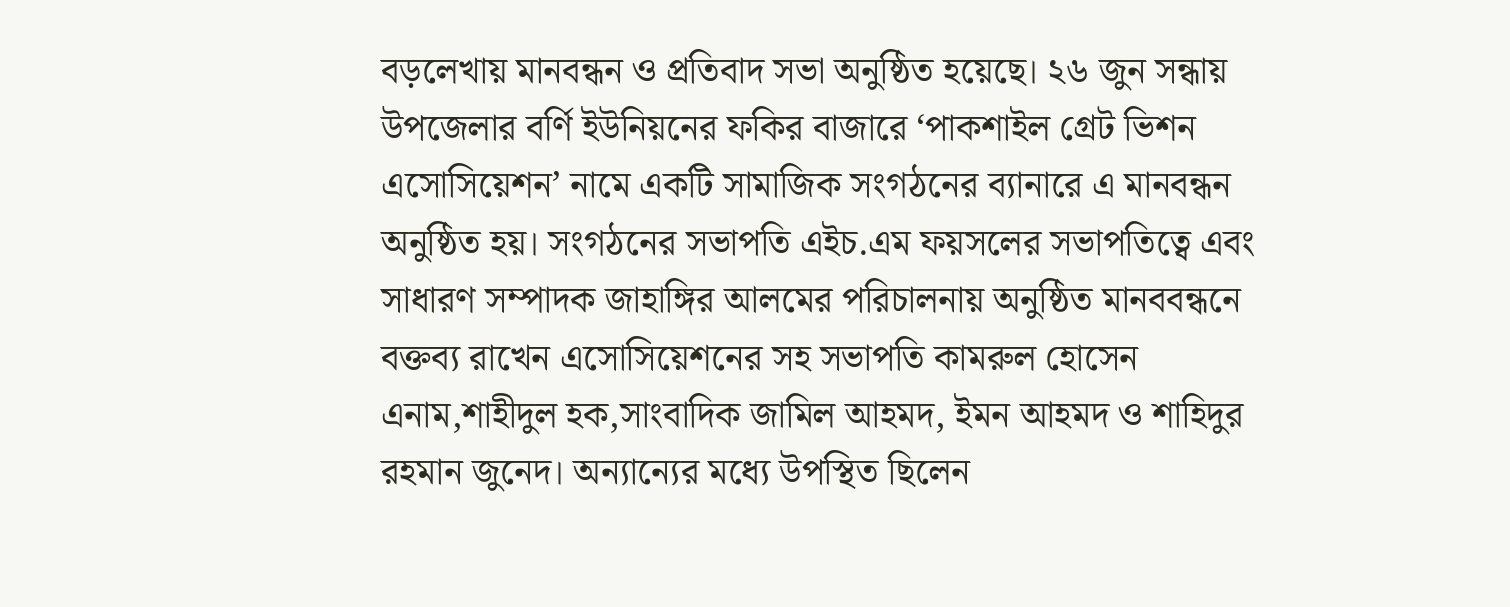বড়লেখায় মানবন্ধন ও প্রতিবাদ সভা অনুষ্ঠিত হয়েছে। ২৬ জুন সন্ধায় উপজেলার বর্ণি ইউনিয়নের ফকির বাজারে ‘পাকশাইল গ্রেট ভিশন এসোসিয়েশন’ নামে একটি সামাজিক সংগঠনের ব্যানারে এ মানবন্ধন অনুষ্ঠিত হয়। সংগঠনের সভাপতি এইচ.এম ফয়সলের সভাপতিত্বে এবং সাধারণ সম্পাদক জাহাঙ্গির আলমের পরিচালনায় অনুষ্ঠিত মানববন্ধনে বক্তব্য রাখেন এসোসিয়েশনের সহ সভাপতি কামরুল হোসেন এনাম,শাহীদুল হক,সাংবাদিক জামিল আহমদ, ইমন আহমদ ও শাহিদুর রহমান জুনেদ। অন্যান্যের মধ্যে উপস্থিত ছিলেন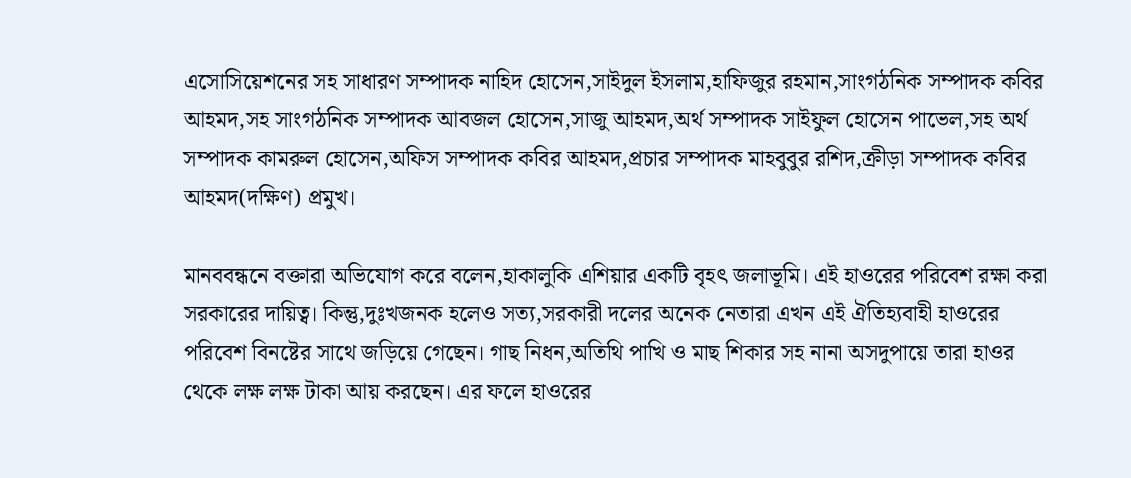এসোসিয়েশনের সহ সাধারণ সম্পাদক নাহিদ হোসেন,সাইদুল ইসলাম,হাফিজুর রহমান,সাংগঠনিক সম্পাদক কবির আহমদ,সহ সাংগঠনিক সম্পাদক আবজল হোসেন,সাজু আহমদ,অর্থ সম্পাদক সাইফুল হোসেন পাভেল,সহ অর্থ সম্পাদক কামরুল হোসেন,অফিস সম্পাদক কবির আহমদ,প্রচার সম্পাদক মাহবুবুর রশিদ,ক্রীড়া সম্পাদক কবির আহমদ(দক্ষিণ) প্রমুখ।

মানববন্ধনে বক্তারা অভিযোগ করে বলেন,হাকালুকি এশিয়ার একটি বৃহৎ জলাভূমি। এই হাওরের পরিবেশ রক্ষা করা সরকারের দায়িত্ব। কিন্তু,দুঃখজনক হলেও সত্য,সরকারী দলের অনেক নেতারা এখন এই ঐতিহ্যবাহী হাওরের পরিবেশ বিনষ্টের সাথে জড়িয়ে গেছেন। গাছ নিধন,অতিথি পাখি ও মাছ শিকার সহ নানা অসদুপায়ে তারা হাওর থেকে লক্ষ লক্ষ টাকা আয় করছেন। এর ফলে হাওরের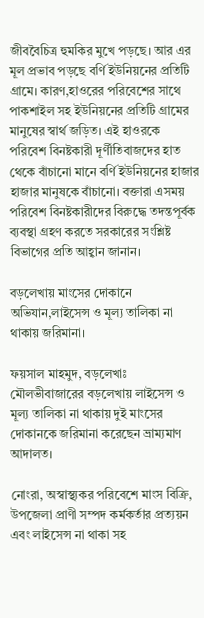জীববৈচিত্র হুমকির মুখে পড়ছে। আর এর মূল প্রভাব পড়ছে বর্ণি ইউনিয়নের প্রতিটি গ্রামে। কারণ,হাওরের পরিবেশের সাথে পাকশাইল সহ ইউনিয়নের প্রতিটি গ্রামের মানুষের স্বার্থ জড়িত। এই হাওরকে পরিবেশ বিনষ্টকারী দূর্ণীতিবাজদের হাত থেকে বাঁচানো মানে বর্ণি ইউনিয়নের হাজার হাজার মানুষকে বাঁচানো। বক্তারা এসময় পরিবেশ বিনষ্টকারীদের বিরুদ্ধে তদন্তপূর্বক ব্যবস্থা গ্রহণ করতে সরকারের সংশ্লিষ্ট বিভাগের প্রতি আহ্বান জানান।

বড়লেখায় মাংসের দোকানে অভিযান,লাইসেন্স ও মূল্য তালিকা না থাকায় জরিমানা।

ফয়সাল মাহমুদ, বড়লেখাঃ মৌলভীবাজারের বড়লেখায় লাইসেন্স ও মূল্য তালিকা না থাকায় দুই মাংসের দোকানকে জরিমানা করেছেন ভ্রাম্যমাণ আদালত।

নোংরা, অস্বাস্থ্যকর পরিবেশে মাংস বিক্রি, উপজেলা প্রাণী সম্পদ কর্মকর্তার প্রত্যয়ন এবং লাইসেন্স না থাকা সহ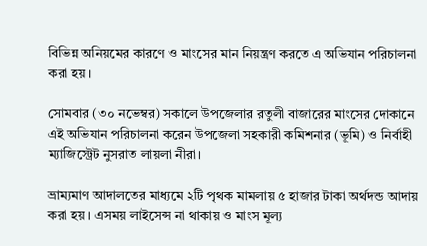বিভিন্ন অনিয়মের কারণে ও মাংসের মান নিয়ন্ত্রণ করতে এ অভিযান পরিচালনা করা হয়।

সোমবার (৩০ নভেম্বর) সকালে উপজেলার রতুলী বাজারের মাংসের দোকানে এই অভিযান পরিচালনা করেন উপজেলা সহকারী কমিশনার (ভূমি) ও নির্বাহী ম্যাজিস্ট্রেট নুসরাত লায়লা নীরা।

ভ্রাম্যমাণ আদালতের মাধ্যমে ২টি পৃথক মামলায় ৫ হাজার টাকা অর্থদন্ড আদায় করা হয়। এসময় লাইসেন্স না থাকায় ও মাংস মূল্য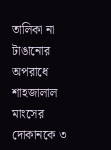তালিকা না টাঙানোর অপরাধে শাহজালাল মাংসের দোকানকে ৩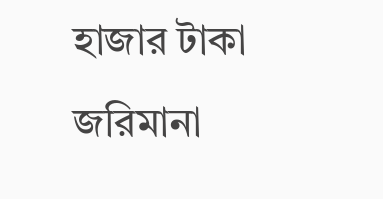হাজার টাকা জরিমানা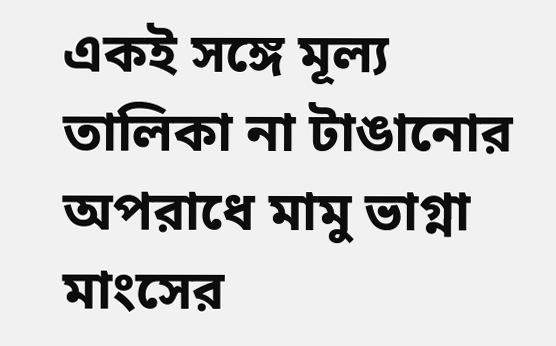একই সঙ্গে মূল্য তালিকা না টাঙানোর অপরাধে মামু ভাগ্না মাংসের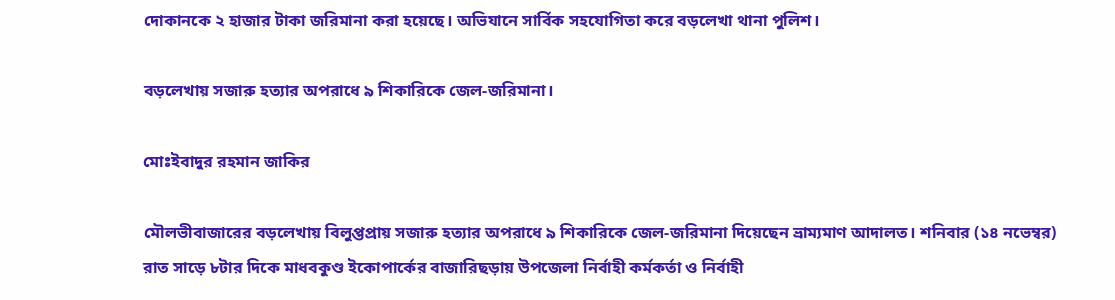দোকানকে ২ হাজার টাকা জরিমানা করা হয়েছে। অভিযানে সার্বিক সহযোগিতা করে বড়লেখা থানা পুলিশ।

বড়লেখায় সজারু হত্যার অপরাধে ৯ শিকারিকে জেল-জরিমানা।

মোঃইবাদুর রহমান জাকির

মৌলভীবাজারের বড়লেখায় বিলুপ্তপ্রায় সজারু হত্যার অপরাধে ৯ শিকারিকে জেল-জরিমানা দিয়েছেন ভ্রাম্যমাণ আদালত। শনিবার (১৪ নভেম্বর) রাত সাড়ে ৮টার দিকে মাধবকুণ্ড ইকোপার্কের বাজারিছড়ায় উপজেলা নির্বাহী কর্মকর্তা ও নির্বাহী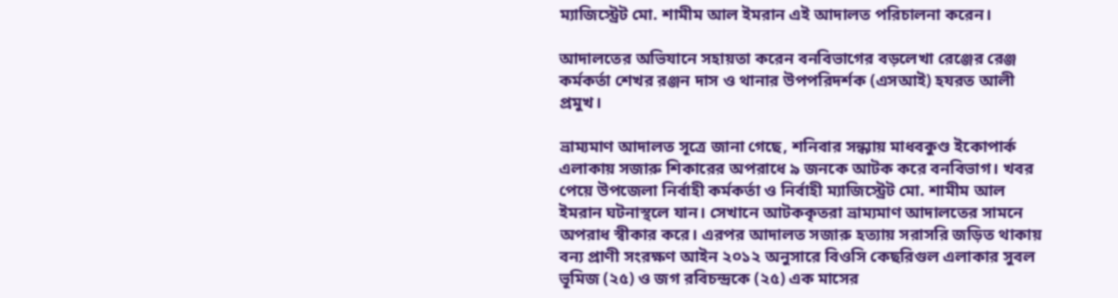ম্যাজিস্ট্রেট মো. শামীম আল ইমরান এই আদালত পরিচালনা করেন।

আদালতের অভিযানে সহায়তা করেন বনবিভাগের বড়লেখা রেঞ্জের রেঞ্জ কর্মকর্তা শেখর রঞ্জন দাস ও থানার উপপরিদর্শক (এসআই) হযরত আলী প্রমুখ।

ভ্রাম্যমাণ আদালত সূত্রে জানা গেছে, শনিবার সন্ধ্যায় মাধবকুণ্ড ইকোপার্ক এলাকায় সজারু শিকারের অপরাধে ৯ জনকে আটক করে বনবিভাগ। খবর পেয়ে উপজেলা নির্বাহী কর্মকর্তা ও নির্বাহী ম্যাজিস্ট্রেট মো. শামীম আল ইমরান ঘটনাস্থলে যান। সেখানে আটককৃতরা ভ্রাম্যমাণ আদালতের সামনে অপরাধ স্বীকার করে। এরপর আদালত সজারু হত্যায় সরাসরি জড়িত থাকায় বন্য প্রাণী সংরক্ষণ আইন ২০১২ অনুসারে বিওসি কেছরিগুল এলাকার সুবল ভূমিজ (২৫) ও জগ রবিচন্দ্রকে (২৫) এক মাসের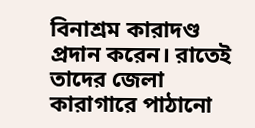বিনাশ্রম কারাদণ্ড প্রদান করেন। রাতেই তাদের জেলা কারাগারে পাঠানো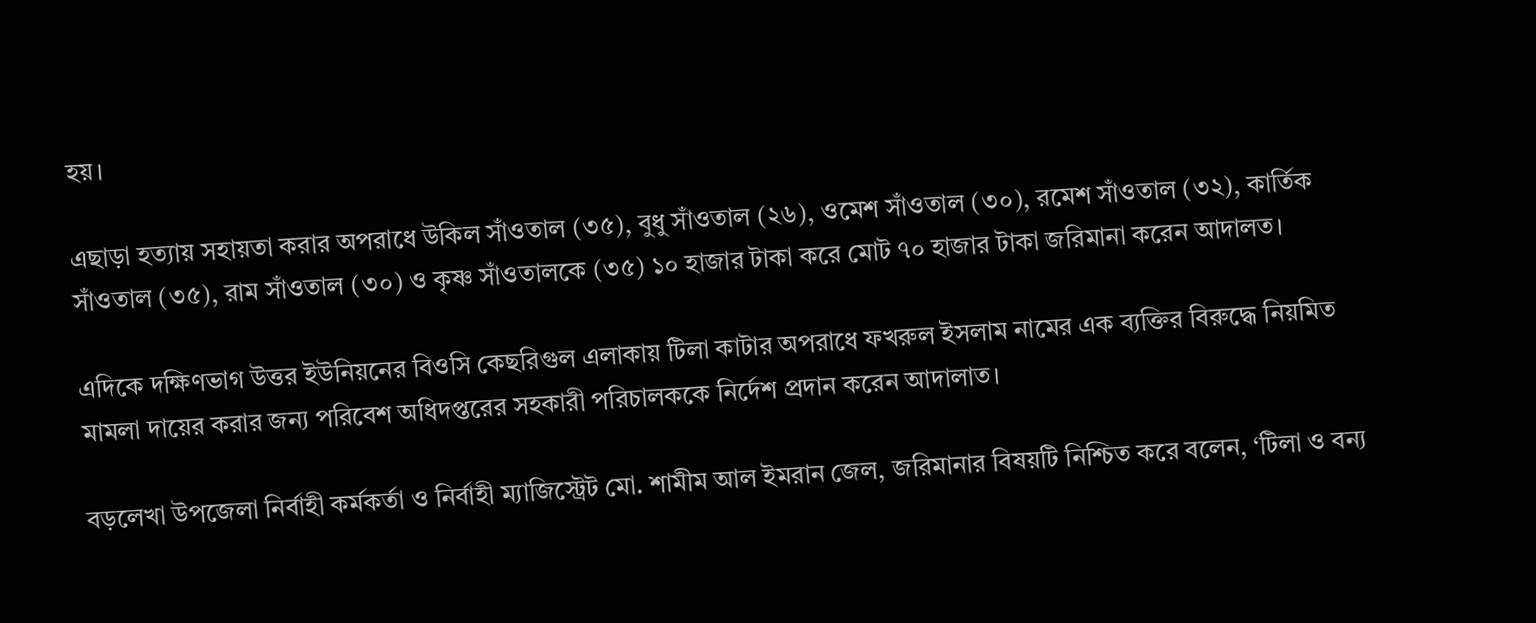হয়।

এছাড়া হত্যায় সহায়তা করার অপরাধে উকিল সাঁওতাল (৩৫), বুধু সাঁওতাল (২৬), ওমেশ সাঁওতাল (৩০), রমেশ সাঁওতাল (৩২), কার্তিক সাঁওতাল (৩৫), রাম সাঁওতাল (৩০) ও কৃষ্ণ সাঁওতালকে (৩৫) ১০ হাজার টাকা করে মোট ৭০ হাজার টাকা জরিমানা করেন আদালত।

এদিকে দক্ষিণভাগ উত্তর ইউনিয়নের বিওসি কেছরিগুল এলাকায় টিলা কাটার অপরাধে ফখরুল ইসলাম নামের এক ব্যক্তির বিরুদ্ধে নিয়মিত মামলা দায়ের করার জন্য পরিবেশ অধিদপ্তরের সহকারী পরিচালককে নির্দেশ প্রদান করেন আদালাত।

বড়লেখা উপজেলা নির্বাহী কর্মকর্তা ও নির্বাহী ম্যাজিস্ট্রেট মো. শামীম আল ইমরান জেল, জরিমানার বিষয়টি নিশ্চিত করে বলেন, ‘টিলা ও বন্য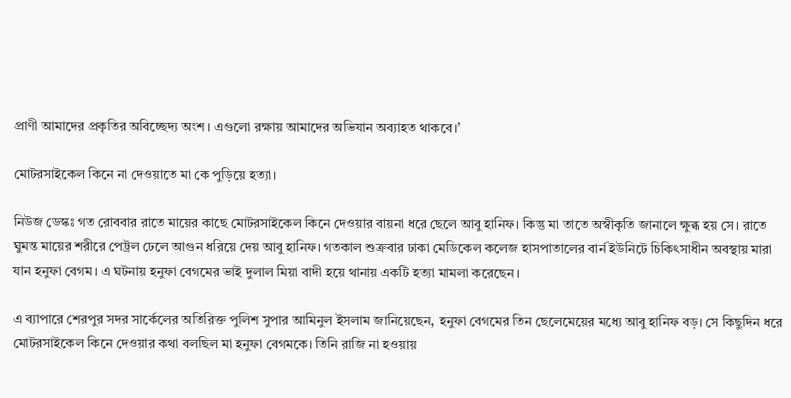প্রাণী আমাদের প্রকৃতির অবিচ্ছেদ্য অংশ। এগুলো রক্ষায় আমাদের অভিযান অব্যাহত থাকবে।’

মোটরসাইকেল কিনে না দেওয়াতে মা কে পুড়িয়ে হত্যা।

নিউজ ডেস্কঃ গত রোববার রাতে মায়ের কাছে মোটরসাইকেল কিনে দেওয়ার বায়না ধরে ছেলে আবু হানিফ। কিন্তু মা তাতে অস্বীকৃতি জানালে ক্ষুব্ধ হয় সে। রাতে ঘুমন্ত মায়ের শরীরে পেট্রল ঢেলে আগুন ধরিয়ে দেয় আবু হানিফ। গতকাল শুক্রবার ঢাকা মেডিকেল কলেজ হাসপাতালের বার্ন ইউনিটে চিকিৎসাধীন অবস্থায় মারা যান হনুফা বেগম। এ ঘটনায় হনুফা বেগমের ভাই দুলাল মিয়া বাদী হয়ে থানায় একটি হত্যা মামলা করেছেন।

এ ব্যাপারে শেরপুর সদর সার্কেলের অতিরিক্ত পুলিশ সুপার আমিনুল ইসলাম জানিয়েছেন, হনুফা বেগমের তিন ছেলেমেয়ের মধ্যে আবু হানিফ বড়। সে কিছুদিন ধরে মোটরসাইকেল কিনে দেওয়ার কথা বলছিল মা হনুফা বেগমকে। তিনি রাজি না হওয়ায়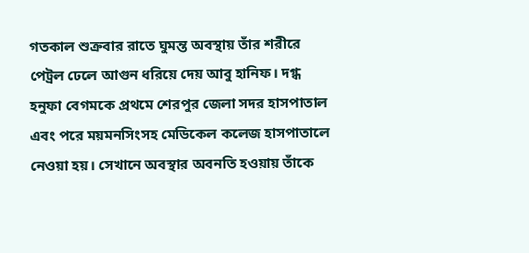গতকাল শুক্রবার রাতে ঘুমন্ত অবস্থায় তাঁর শরীরে পেট্রল ঢেলে আগুন ধরিয়ে দেয় আবু হানিফ। দগ্ধ হনুফা বেগমকে প্রথমে শেরপুর জেলা সদর হাসপাতাল এবং পরে ময়মনসিংসহ মেডিকেল কলেজ হাসপাতালে নেওয়া হয়। সেখানে অবস্থার অবনতি হওয়ায় তাঁকে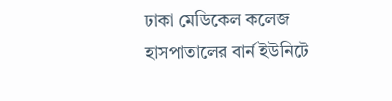ঢাকা মেডিকেল কলেজ হাসপাতালের বার্ন ইউনিটে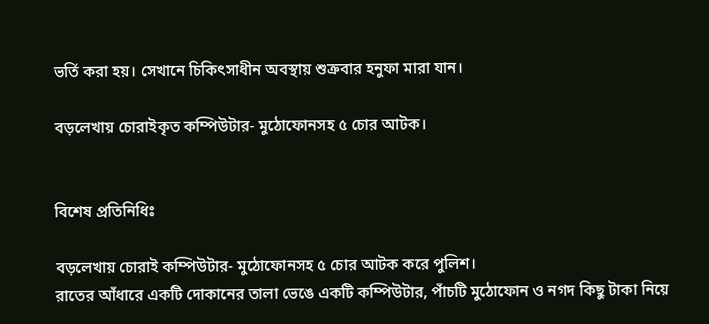ভর্তি করা হয়। সেখানে চিকিৎসাধীন অবস্থায় শুক্রবার হনুফা মারা যান।

বড়লেখায় চোরাইকৃত কম্পিউটার- মুঠোফোনসহ ৫ চোর আটক।


বিশেষ প্রতিনিধিঃ

বড়লেখায় চোরাই কম্পিউটার- মুঠোফোনসহ ৫ চোর আটক করে পুলিশ।
রাতের আঁধারে একটি দোকানের তালা ভেঙে একটি কম্পিউটার, পাঁচটি মুঠোফোন ও নগদ কিছু টাকা নিয়ে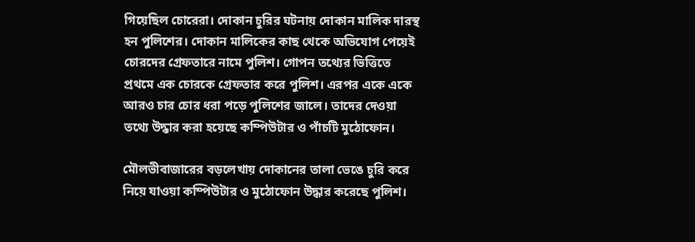গিয়েছিল চোরেরা। দোকান চুরির ঘটনায় দোকান মালিক দারস্থ হন পুলিশের। দোকান মালিকের কাছ থেকে অভিযোগ পেয়েই চোরদের গ্রেফতারে নামে পুলিশ। গোপন তথ্যের ভিত্তিতে প্রথমে এক চোরকে গ্রেফতার করে পুলিশ। এরপর একে একে আরও চার চোর ধরা পড়ে পুলিশের জালে। তাদের দেওয়া তথ্যে উদ্ধার করা হয়েছে কম্পিউটার ও পাঁচটি মুঠোফোন।

মৌলভীবাজারের বড়লেখায় দোকানের তালা ভেঙে চুরি করে নিয়ে যাওয়া কম্পিউটার ও মুঠোফোন উদ্ধার করেছে পুলিশ।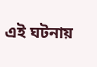এই ঘটনায়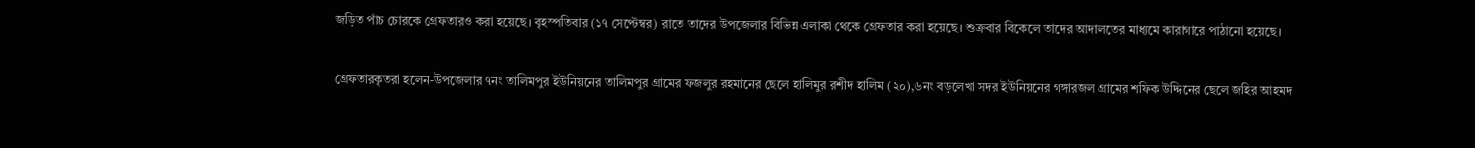জড়িত পাঁচ চোরকে গ্রেফতারও করা হয়েছে। বৃহস্পতিবার (১৭ সেপ্টেম্বর) রাতে তাদের উপজেলার বিভিন্ন এলাকা থেকে গ্রেফতার করা হয়েছে। শুক্রবার বিকেলে তাদের আদালতের মাধ্যমে কারাগারে পাঠানো হয়েছে।

গ্রেফতারকৃতরা হলেন-উপজেলার ৭নং তালিমপুর ইউনিয়নের তালিমপুর গ্রামের ফজলুর রহমানের ছেলে হালিমুর রশীদ হালিম (২০),৬নং বড়লেখা সদর ইউনিয়নের গঙ্গারজল গ্রামের শফিক উদ্দিনের ছেলে জহির আহমদ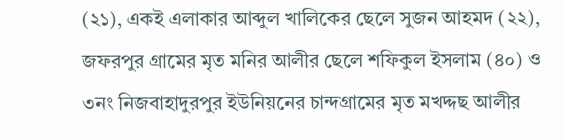(২১), একই এলাকার আব্দুল খালিকের ছেলে সুজন আহমদ (২২), জফরপুর গ্রামের মৃত মনির আলীর ছেলে শফিকুল ইসলাম (৪০) ও ৩নং নিজবাহাদুরপুর ইউনিয়নের চান্দগ্রামের মৃত মখদ্দছ আলীর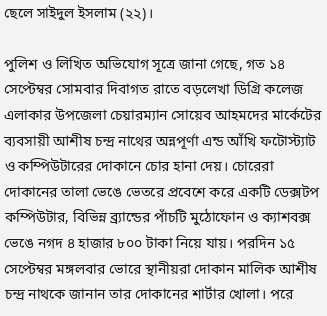ছেলে সাইদুল ইসলাম (২২)।

পুলিশ ও লিখিত অভিযোগ সূত্রে জানা গেছে, গত ১৪ সেপ্টেম্বর সোমবার দিবাগত রাতে বড়লেখা ডিগ্রি কলেজ এলাকার উপজেলা চেয়ারম্যান সোয়েব আহমদের মার্কেটের ব্যবসায়ী আশীষ চন্দ্র নাথের অন্নপূর্ণা এন্ড আঁখি ফটোস্ট্যাট ও কম্পিউটারের দোকানে চোর হানা দেয়। চোরেরা দোকানের তালা ভেঙে ভেতরে প্রবেশে করে একটি ডেক্সটপ কম্পিউটার, বিভিন্ন ব্র্যান্ডের পাঁচটি মুঠোফোন ও ক্যাশবক্স ভেঙে নগদ ৪ হাজার ৮০০ টাকা নিয়ে যায়। পরদিন ১৫ সেপ্টেম্বর মঙ্গলবার ভোরে স্থানীয়রা দোকান মালিক আশীষ চন্দ্র নাথকে জানান তার দোকানের শার্টার খোলা। পরে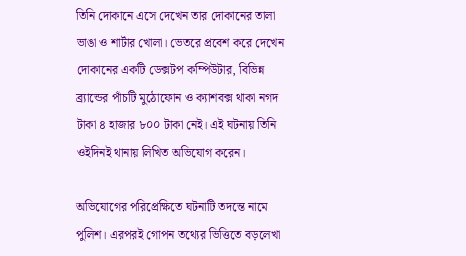তিনি দোকানে এসে দেখেন তার দোকানের তালা ভাঙা ও শার্টার খোলা। ভেতরে প্রবেশ করে দেখেন দোকানের একটি ডেক্সটপ কম্পিউটার, বিভিন্ন ব্র্যান্ডের পাঁচটি মুঠোফোন ও ক্যাশবক্স থাকা নগদ টাকা ৪ হাজার ৮০০ টাকা নেই। এই ঘটনায় তিনি ওইদিনই থানায় লিখিত অভিযোগ করেন।

অভিযোগের পরিপ্রেক্ষিতে ঘটনাটি তদন্তে নামে পুলিশ। এরপরই গোপন তথ্যের ভিত্তিতে বড়লেখা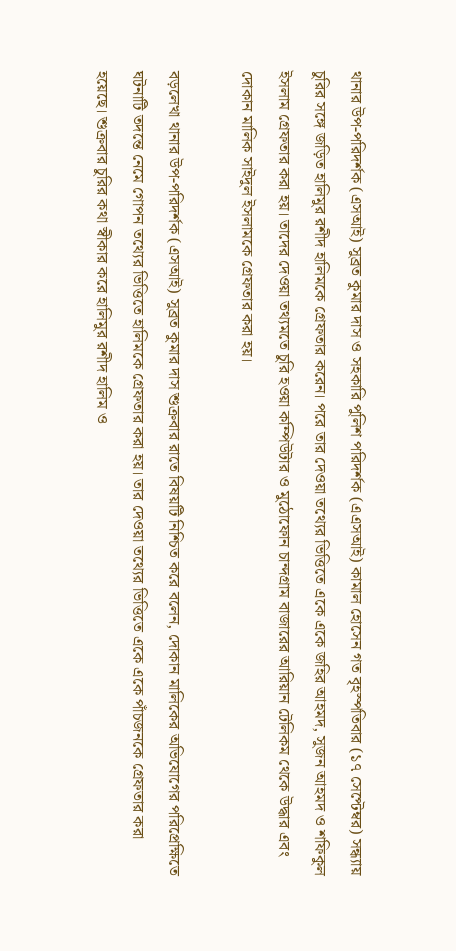থানার উপ-পরিদর্শক (এসআই) সুব্রত কুমার দাস ও সহকারি পুলিশ পরিদর্শক (এএসআই) কামাল হোসেন গত বৃহস্পতিবার (১৭ সেপ্টেম্বর) সন্ধ্যায় চুরির সঙ্গে জড়িত হালিমুর রশীদ হালিমকে গ্রেফতার করেন। পরে তার দেওয়া তথ্যের ভিত্তিতে একে একে জহির আহমদ, সুজন আহমদ ও শফিকুল ইসলাম গ্রেফতার করা হয়। তাদের দেওয়া তথ্যমতে চুরি হওয়া কম্পিউটার ও মুঠোফোন চান্দগ্রাম বাজারের আরিয়ান টেলিকম থেকে উদ্ধার এবং দোকান মালিক সাইদুল ইসলামকে গ্রেফতার করা হয়।

বড়লেখা থানার উপ-পরিদর্শক (এসআই) সুব্রত কুমার দাস শুক্রবার রাতে বিষয়টি নিশ্চিত করে বলেন, দোকান মালিকের অভিযোগের পরিপ্রেক্ষিতে ঘটনাটি তদন্তে নেমে গোপন তথ্যের ভিত্তিতে হালিমকে গ্রেফতার করা হয়। তার দেওয়া তথ্যের ভিত্তিতে একে একে পাঁচজনকে গ্রেফতার করা হয়েছে। শুক্রবার চুরির কথা স্বীকার করে হালিমুর রশীদ হালিম ও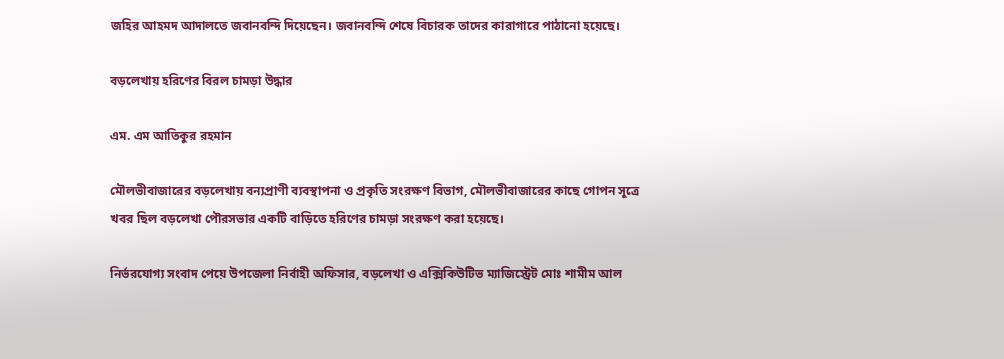জহির আহমদ আদালতে জবানবন্দি দিয়েছেন। জবানবন্দি শেষে বিচারক তাদের কারাগারে পাঠানো হয়েছে।

বড়লেখায় হরিণের বিরল চামড়া উদ্ধার

এম. এম আতিকুর রহমান

মৌলভীবাজারের বড়লেখায় বন্যপ্রাণী ব্যবস্থাপনা ও প্রকৃতি সংরক্ষণ বিভাগ, মৌলভীবাজারের কাছে গোপন সূত্রে খবর ছিল বড়লেখা পৌরসভার একটি বাড়িতে হরিণের চামড়া সংরক্ষণ করা হয়েছে।

নির্ভরযোগ্য সংবাদ পেয়ে উপজেলা নির্বাহী অফিসার, বড়লেখা ও এক্সিকিউটিভ ম্যাজিস্ট্রেট মোঃ শামীম আল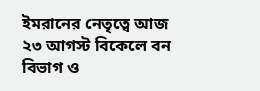ইমরানের নেতৃত্বে আজ ২৩ আগস্ট বিকেলে বন বিভাগ ও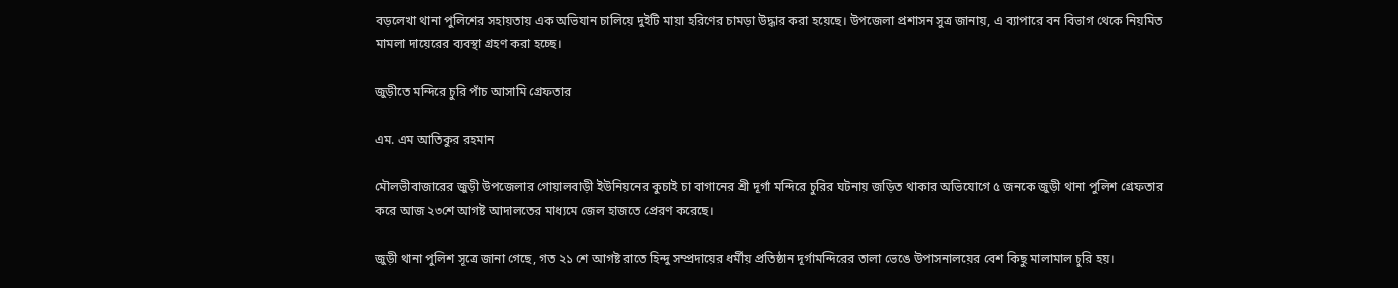বড়লেখা থানা পুলিশের সহায়তায় এক অভিযান চালিয়ে দুইটি মায়া হরিণের চামড়া উদ্ধার করা হয়েছে। উপজেলা প্রশাসন সুত্র জানায়, এ ব্যাপারে বন বিভাগ থেকে নিয়মিত মামলা দায়েরের ব্যবস্থা গ্রহণ করা হচ্ছে।

জুড়ীতে মন্দিরে চুরি পাঁচ আসামি গ্রেফতার

এম. এম আতিকুর রহমান

মৌলভীবাজারের জুড়ী উপজেলার গোয়ালবাড়ী ইউনিয়নের কুচাই চা বাগানের শ্রী দূর্গা মন্দিরে চুরির ঘটনায় জড়িত থাকার অভিযোগে ৫ জনকে জুড়ী থানা পুলিশ গ্রেফতার করে আজ ২৩শে আগষ্ট আদালতের মাধ্যমে জেল হাজতে প্রেরণ করেছে।

জুড়ী থানা পুলিশ সূত্রে জানা গেছে, গত ২১ শে আগষ্ট রাতে হিন্দু সম্প্রদায়ের ধর্মীয় প্রতিষ্ঠান দূর্গামন্দিরের তালা ভেঙে উপাসনালয়ের বেশ কিছু মালামাল চুরি হয়।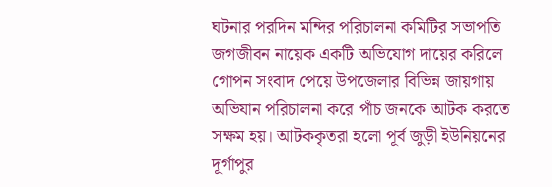ঘটনার পরদিন মন্দির পরিচালনা কমিটির সভাপতি জগজীবন নায়েক একটি অভিযোগ দায়ের করিলে গোপন সংবাদ পেয়ে উপজেলার বিভিন্ন জায়গায় অভিযান পরিচালনা করে পাঁচ জনকে আটক করতে সক্ষম হয়। আটককৃতরা হলো পূর্ব জুড়ী ইউনিয়নের দূর্গাপুর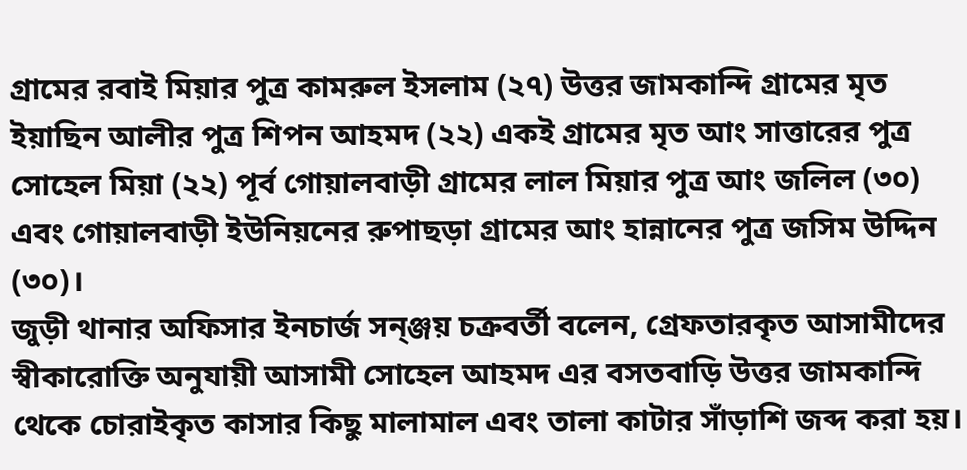গ্রামের রবাই মিয়ার পুত্র কামরুল ইসলাম (২৭) উত্তর জামকান্দি গ্রামের মৃত ইয়াছিন আলীর পুত্র শিপন আহমদ (২২) একই গ্রামের মৃত আং সাত্তারের পুত্র সোহেল মিয়া (২২) পূর্ব গোয়ালবাড়ী গ্রামের লাল মিয়ার পুত্র আং জলিল (৩০) এবং গোয়ালবাড়ী ইউনিয়নের রুপাছড়া গ্রামের আং হান্নানের পুত্র জসিম উদ্দিন (৩০)।
জুড়ী থানার অফিসার ইনচার্জ সন্ঞ্জয় চক্রবর্তী বলেন, গ্রেফতারকৃত আসামীদের স্বীকারোক্তি অনুযায়ী আসামী সোহেল আহমদ এর বসতবাড়ি উত্তর জামকান্দি থেকে চোরাইকৃত কাসার কিছু মালামাল এবং তালা কাটার সাঁড়াশি জব্দ করা হয়।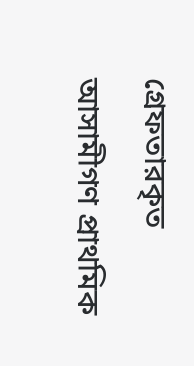গ্রেফতারকৃত আসামীগণ প্রাথমিক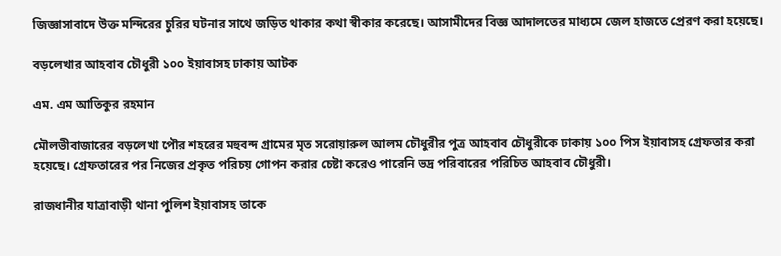জিজ্ঞাসাবাদে উক্ত মন্দিরের চুরির ঘটনার সাথে জড়িত থাকার কথা স্বীকার করেছে। আসামীদের বিজ্ঞ আদালতের মাধ্যমে জেল হাজতে প্রেরণ করা হয়েছে।

বড়লেখার আহবাব চৌধুরী ১০০ ইয়াবাসহ ঢাকায় আটক

এম. এম আতিকুর রহমান

মৌলভীবাজারের বড়লেখা ‌পৌর শহরের মহুবন্দ‌ গ্রামের মৃত সরোয়ারুল আলম চৌধুরীর পুত্র আহবাব চৌধুরীকে ঢাকায় ১০০ পিস ইয়াবাসহ গ্রেফতার করা হয়েছে। গ্রেফতারের পর নিজের প্রকৃত পরিচয় গোপন করার চেষ্টা করেও পারেনি ভদ্র পরিবারের পরিচিত আহবাব চৌধুরী।

রাজধানীর যাত্রাবাড়ী থানা পুলিশ ইয়াবাসহ তাকে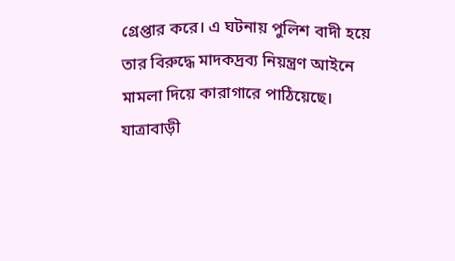গ্রেপ্তার করে। এ ঘটনায় পুলিশ বাদী হয়ে তার বিরুদ্ধে মাদকদ্রব্য নিয়ন্ত্রণ আইনে মামলা দিয়ে কারাগারে পাঠিয়েছে। যাত্রাবাড়ী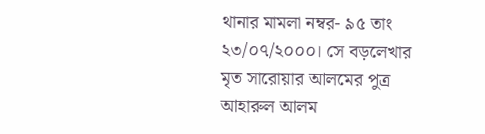থানার মামলা নম্বর- ৯৫ তাং ২৩/০৭/২০০০। সে বড়লেখার মৃত সারোয়ার আলমের পুত্র আহারুল আলম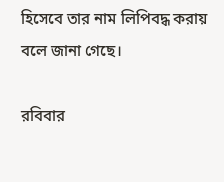হিসেবে তার নাম লিপিবদ্ধ করায় বলে জানা গেছে।

রবিবার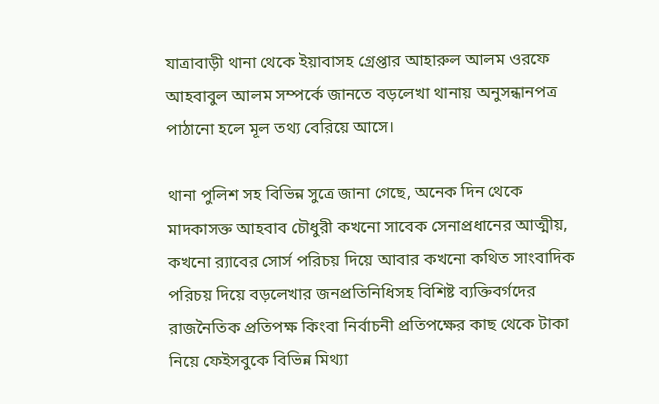যাত্রাবাড়ী থানা থেকে ইয়াবাসহ গ্রেপ্তার আহারুল আলম ওরফে আহবাবুল আলম সম্পর্কে জানতে বড়লেখা থানায় অনুসন্ধানপত্র পাঠানো হলে মূল তথ্য বেরিয়ে আসে।

থানা পুলিশ সহ বিভিন্ন সুত্রে জানা গেছে, অনেক দিন থেকে মাদকাসক্ত আহবাব চৌধুরী কখনো সাবেক সেনাপ্রধানের আত্মীয়, কখনো র‌্যাবের সোর্স পরিচয় দিয়ে আবার কখনো কথিত সাংবাদিক পরিচয় দিয়ে বড়লেখার জনপ্রতিনিধিসহ বিশিষ্ট ব্যক্তিবর্গদের রাজনৈতিক প্রতিপক্ষ কিংবা নির্বাচনী প্রতিপক্ষের কাছ থেকে টাকা নিয়ে ফেইসবুকে বিভিন্ন মিথ্যা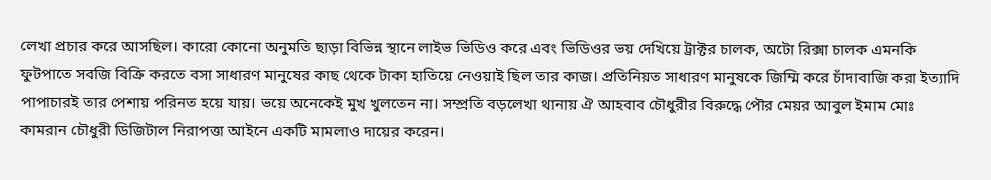লেখা প্রচার করে আসছিল। কারো কোনো অনুমতি ছাড়া বিভিন্ন স্থানে লাইভ ভিডিও করে এবং ভিডিওর ভয় দেখিয়ে ট্রাক্টর চালক, অটো রিক্সা চালক এমনকি ফুটপাতে সবজি বিক্রি করতে বসা সাধারণ মানুষের কাছ থেকে টাকা হাতিয়ে নেওয়াই ছিল তার কাজ। প্রতিনিয়ত সাধারণ মানুষকে জিম্মি করে চাঁদাবাজি করা ইত্যাদি পাপাচারই তার পেশায় পরিনত হয়ে যায়। ভয়ে অনেকেই মুখ খুলতেন না। সম্প্রতি বড়লেখা থানায় ঐ আহবাব চৌধুরীর বিরুদ্ধে পৌর মেয়র আবুল ইমাম মোঃ কামরান চৌধুরী ডিজিটাল নিরাপত্তা আইনে একটি মামলাও দায়ের করেন।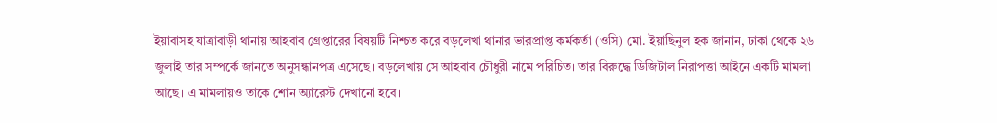ইয়াবাসহ যাত্রাবাড়ী থানায় আহবাব গ্রেপ্তারের বিষয়টি নিশ্চত করে বড়লেখা থানার ভারপ্রাপ্ত কর্মকর্তা (ওসি) মো. ইয়াছিনুল হক জানান, ঢাকা থেকে ২৬ জুলাই তার সম্পর্কে জানতে অনুসন্ধানপত্র এসেছে। বড়লেখায় সে আহবাব চৌধুরী নামে পরিচিত। তার বিরুদ্ধে ডিজিটাল নিরাপত্তা আইনে একটি মামলা আছে। এ মামলায়ও তাকে শোন অ্যারেস্ট দেখানো হবে।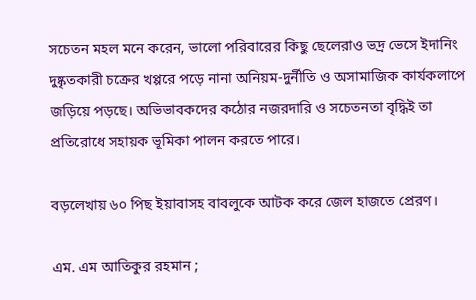সচেতন মহল মনে করেন, ভালো পরিবারের কিছু ছেলেরাও ভদ্র ভেসে ইদানিং দুষ্কৃতকারী চক্রের খপ্পরে পড়ে নানা অনিয়ম-দুর্নীতি ও অসামাজিক কার্যকলাপে জড়িয়ে পড়ছে। অভিভাবকদের কঠোর নজরদারি ও সচেতনতা বৃদ্ধিই তা প্রতিরোধে সহায়ক ভূমিকা পালন করতে পারে।

বড়লেখায় ৬০ পিছ ইয়াবাসহ বাবলুকে আটক করে জেল হাজতে প্রেরণ।

এম. এম আতিকুর রহমান ;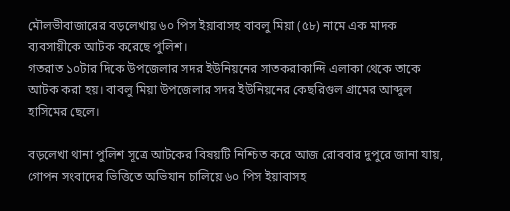মৌলভীবাজারের বড়লেখায় ৬০ পিস ইয়াবাসহ বাবলু মিয়া (৫৮) নামে এক মাদক ব্যবসায়ীকে আটক করেছে পুলিশ।
গতরাত ১০টার দিকে উপজেলার সদর ইউনিয়নের সাতকরাকান্দি এলাকা থেকে তাকে আটক করা হয়। বাবলু মিয়া উপজেলার সদর ইউনিয়নের কেছরিগুল গ্রামের আব্দুল হাসিমের ছেলে।

বড়লেখা থানা পুলিশ সূত্রে আটকের বিষয়টি নিশ্চিত করে আজ রোববার দুপুরে জানা যায়, গোপন সংবাদের ভিত্তিতে অভিযান চালিয়ে ৬০ পিস ইয়াবাসহ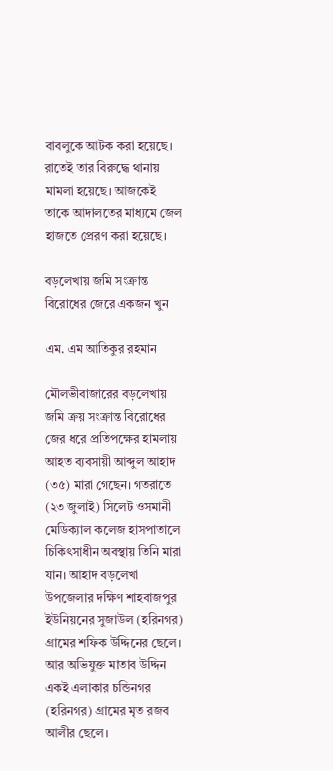বাবলুকে আটক করা হয়েছে। রাতেই তার বিরুদ্ধে থানায় মামলা হয়েছে। আজকেই তাকে আদালতের মাধ্যমে জেল হাজতে প্রেরণ করা হয়েছে।

বড়লেখায় জমি সংক্রান্ত বিরোধের জেরে একজন খুন

এম. এম আতিকুর রহমান

মৌলভীবাজারের বড়লেখায় জমি ক্রয় সংক্রান্ত বিরোধের জের ধরে প্রতিপক্ষের হামলায় আহত ব্যবসায়ী আব্দুল আহাদ (৩৫) মারা গেছেন। গতরাতে (২৩ জুলাই) সিলেট ওসমানী মেডিক্যাল কলেজ হাসপাতালে চিকিৎসাধীন অবস্থায় তিনি মারা যান। আহাদ বড়লেখা উপজেলার দক্ষিণ শাহবাজপুর ইউনিয়নের সুজাউল (হরিনগর) গ্রামের শফিক উদ্দিনের ছেলে। আর অভিযুক্ত মাতাব উদ্দিন একই এলাকার চন্ডিনগর (হরিনগর) গ্রামের মৃত রজব আলীর ছেলে।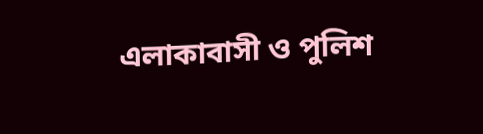এলাকাবাসী ও পুলিশ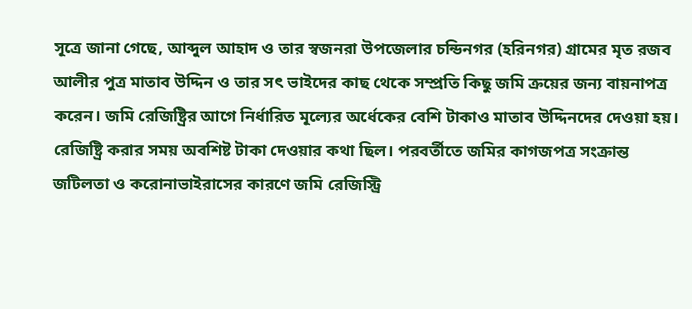সূত্রে জানা গেছে, আব্দুল আহাদ ও তার স্বজনরা উপজেলার চন্ডিনগর (হরিনগর) গ্রামের মৃত রজব আলীর পুত্র মাতাব উদ্দিন ও তার সৎ ভাইদের কাছ থেকে সম্প্রতি কিছু জমি ক্রয়ের জন্য বায়নাপত্র করেন। জমি রেজিষ্ট্রির আগে নির্ধারিত মূল্যের অর্ধেকের বেশি টাকাও মাতাব উদ্দিনদের দেওয়া হয়। রেজিষ্ট্রি করার সময় অবশিষ্ট টাকা দেওয়ার কথা ছিল। পরবর্তীতে জমির কাগজপত্র সংক্রান্ত জটিলতা ও করোনাভাইরাসের কারণে জমি রেজিস্ট্রি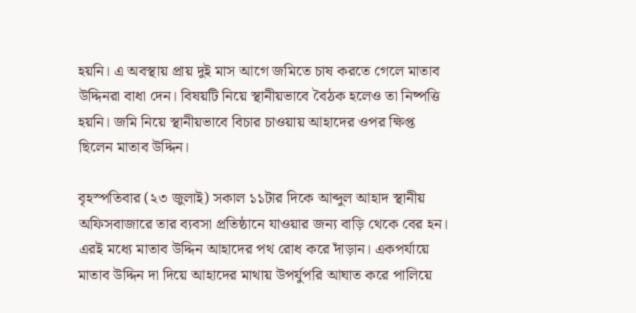হয়নি। এ অবস্থায় প্রায় দুই মাস আগে জমিতে চাষ করতে গেলে মাতাব উদ্দিনরা বাধা দেন। বিষয়টি নিয়ে স্থানীয়ভাবে বৈঠক হলেও তা নিষ্পত্তি হয়নি। জমি নিয়ে স্থানীয়ভাবে বিচার চাওয়ায় আহাদের ওপর ক্ষিপ্ত ছিলেন মাতাব উদ্দিন।

বৃহস্পতিবার (২৩ জুলাই) সকাল ১১টার দিকে আব্দুল আহাদ স্থানীয় অফিসবাজারে তার ব্যবসা প্রতিষ্ঠানে যাওয়ার জন্য বাড়ি থেকে বের হন। এরই মধ্যে মাতাব উদ্দিন আহাদের পথ রোধ করে দাঁড়ান। একপর্যায়ে মাতাব উদ্দিন দা দিয়ে আহাদের মাথায় উপর্যুপরি আঘাত করে পালিয়ে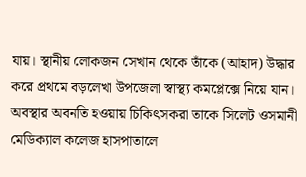যায়। স্থানীয় লোকজন সেখান থেকে তাঁকে (আহাদ) উদ্ধার করে প্রথমে বড়লেখা উপজেলা স্বাস্থ্য কমপ্লেক্সে নিয়ে যান। অবস্থার অবনতি হওয়ায় চিকিৎসকরা তাকে সিলেট ওসমানী মেডিক্যাল কলেজ হাসপাতালে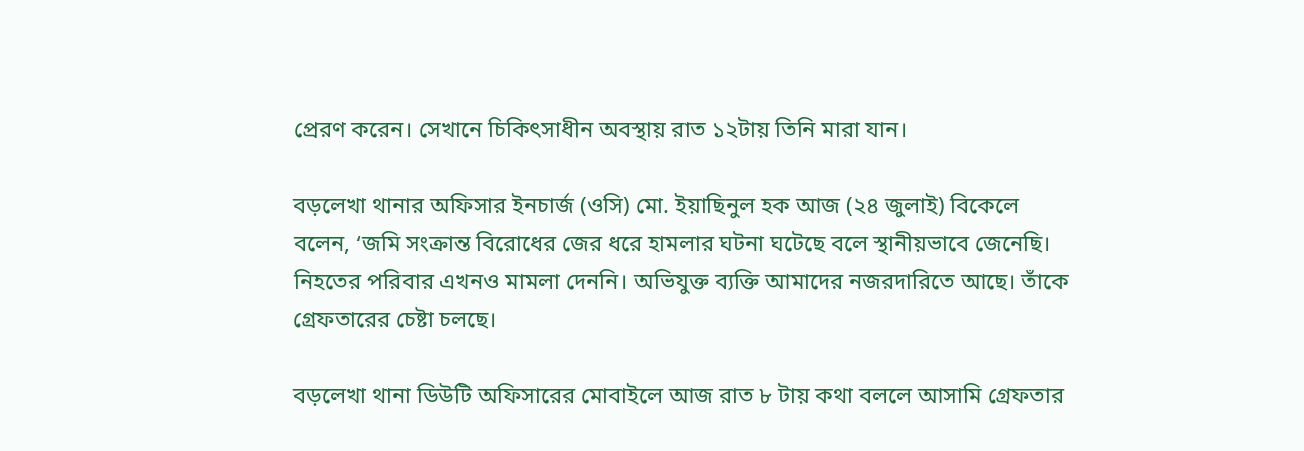প্রেরণ করেন। সেখানে চিকিৎসাধীন অবস্থায় রাত ১২টায় তিনি মারা যান।

বড়লেখা থানার অফিসার ইনচার্জ (ওসি) মো. ইয়াছিনুল হক আজ (২৪ জুলাই) বিকেলে বলেন, ‘জমি সংক্রান্ত বিরোধের জের ধরে হামলার ঘটনা ঘটেছে বলে স্থানীয়ভাবে জেনেছি। নিহতের পরিবার এখনও মামলা দেননি। অভিযুক্ত ব্যক্তি আমাদের নজরদারিতে আছে। তাঁকে গ্রেফতারের চেষ্টা চলছে।

বড়লেখা থানা ডিউটি অফিসারের মোবাইলে আজ রাত ৮ টায় কথা বললে আসামি গ্রেফতার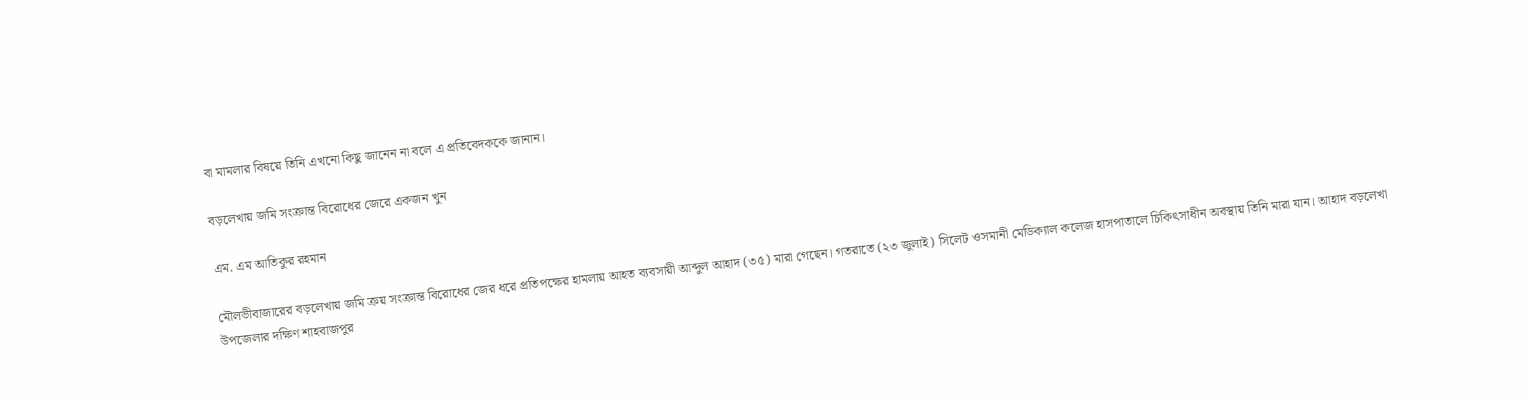বা মামলার বিষয়ে তিনি এখনো কিছু জানেন না বলে এ প্রতিবেদককে জানান।

বড়লেখায় জমি সংক্রান্ত বিরোধের জেরে একজন খুন

এম. এম আতিকুর রহমান

মৌলভীবাজারের বড়লেখায় জমি ক্রয় সংক্রান্ত বিরোধের জের ধরে প্রতিপক্ষের হামলায় আহত ব্যবসায়ী আব্দুল আহাদ (৩৫) মারা গেছেন। গতরাতে (২৩ জুলাই) সিলেট ওসমানী মেডিক্যাল কলেজ হাসপাতালে চিকিৎসাধীন অবস্থায় তিনি মারা যান। আহাদ বড়লেখা উপজেলার দক্ষিণ শাহবাজপুর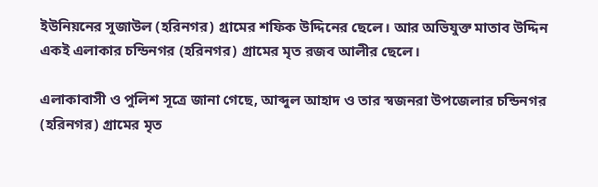ইউনিয়নের সুজাউল (হরিনগর) গ্রামের শফিক উদ্দিনের ছেলে। আর অভিযুক্ত মাতাব উদ্দিন একই এলাকার চন্ডিনগর (হরিনগর) গ্রামের মৃত রজব আলীর ছেলে।

এলাকাবাসী ও পুলিশ সূত্রে জানা গেছে, আব্দুল আহাদ ও তার স্বজনরা উপজেলার চন্ডিনগর (হরিনগর) গ্রামের মৃত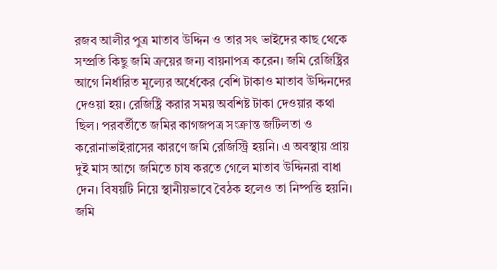রজব আলীর পুত্র মাতাব উদ্দিন ও তার সৎ ভাইদের কাছ থেকে সম্প্রতি কিছু জমি ক্রয়ের জন্য বায়নাপত্র করেন। জমি রেজিষ্ট্রির আগে নির্ধারিত মূল্যের অর্ধেকের বেশি টাকাও মাতাব উদ্দিনদের দেওয়া হয়। রেজিষ্ট্রি করার সময় অবশিষ্ট টাকা দেওয়ার কথা ছিল। পরবর্তীতে জমির কাগজপত্র সংক্রান্ত জটিলতা ও করোনাভাইরাসের কারণে জমি রেজিস্ট্রি হয়নি। এ অবস্থায় প্রায় দুই মাস আগে জমিতে চাষ করতে গেলে মাতাব উদ্দিনরা বাধা দেন। বিষয়টি নিয়ে স্থানীয়ভাবে বৈঠক হলেও তা নিষ্পত্তি হয়নি। জমি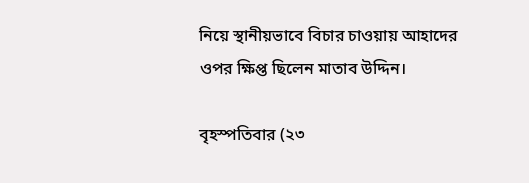নিয়ে স্থানীয়ভাবে বিচার চাওয়ায় আহাদের ওপর ক্ষিপ্ত ছিলেন মাতাব উদ্দিন।

বৃহস্পতিবার (২৩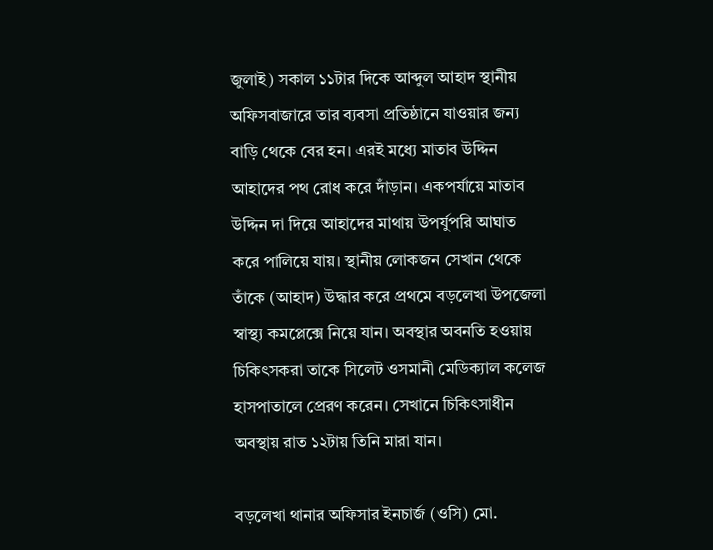জুলাই) সকাল ১১টার দিকে আব্দুল আহাদ স্থানীয় অফিসবাজারে তার ব্যবসা প্রতিষ্ঠানে যাওয়ার জন্য বাড়ি থেকে বের হন। এরই মধ্যে মাতাব উদ্দিন আহাদের পথ রোধ করে দাঁড়ান। একপর্যায়ে মাতাব উদ্দিন দা দিয়ে আহাদের মাথায় উপর্যুপরি আঘাত করে পালিয়ে যায়। স্থানীয় লোকজন সেখান থেকে তাঁকে (আহাদ) উদ্ধার করে প্রথমে বড়লেখা উপজেলা স্বাস্থ্য কমপ্লেক্সে নিয়ে যান। অবস্থার অবনতি হওয়ায় চিকিৎসকরা তাকে সিলেট ওসমানী মেডিক্যাল কলেজ হাসপাতালে প্রেরণ করেন। সেখানে চিকিৎসাধীন অবস্থায় রাত ১২টায় তিনি মারা যান।

বড়লেখা থানার অফিসার ইনচার্জ (ওসি) মো.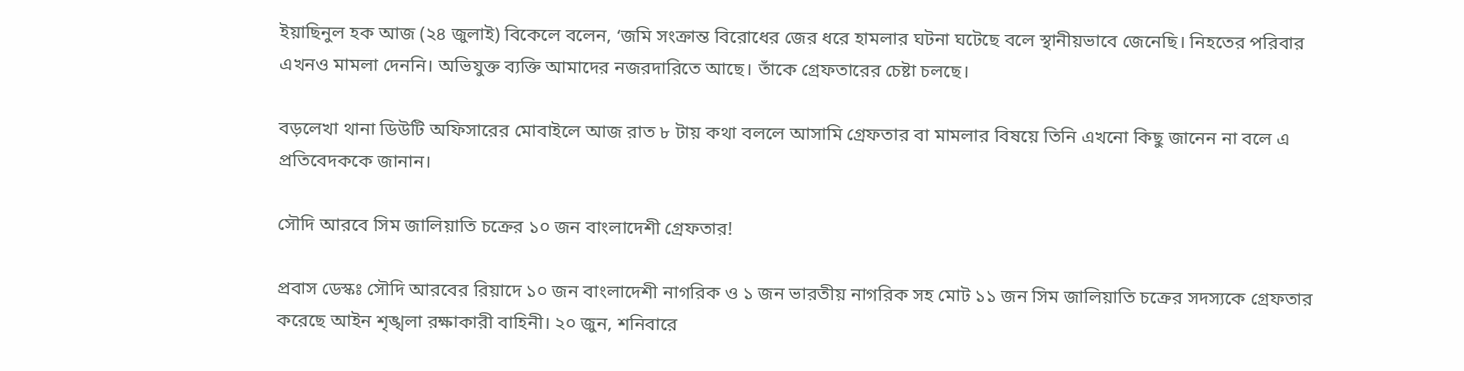ইয়াছিনুল হক আজ (২৪ জুলাই) বিকেলে বলেন, ‘জমি সংক্রান্ত বিরোধের জের ধরে হামলার ঘটনা ঘটেছে বলে স্থানীয়ভাবে জেনেছি। নিহতের পরিবার এখনও মামলা দেননি। অভিযুক্ত ব্যক্তি আমাদের নজরদারিতে আছে। তাঁকে গ্রেফতারের চেষ্টা চলছে।

বড়লেখা থানা ডিউটি অফিসারের মোবাইলে আজ রাত ৮ টায় কথা বললে আসামি গ্রেফতার বা মামলার বিষয়ে তিনি এখনো কিছু জানেন না বলে এ প্রতিবেদককে জানান।

সৌদি আরবে সিম জালিয়াতি চক্রের ১০ জন বাংলাদেশী গ্রেফতার!

প্রবাস ডেস্কঃ সৌদি আরবের রিয়াদে ১০ জন বাংলাদেশী নাগরিক ও ১ জন ভারতীয় নাগরিক সহ মোট ১১ জন সিম জালিয়াতি চক্রের সদস্যকে গ্রেফতার করেছে আইন শৃঙ্খলা রক্ষাকারী বাহিনী। ২০ জুন, শনিবারে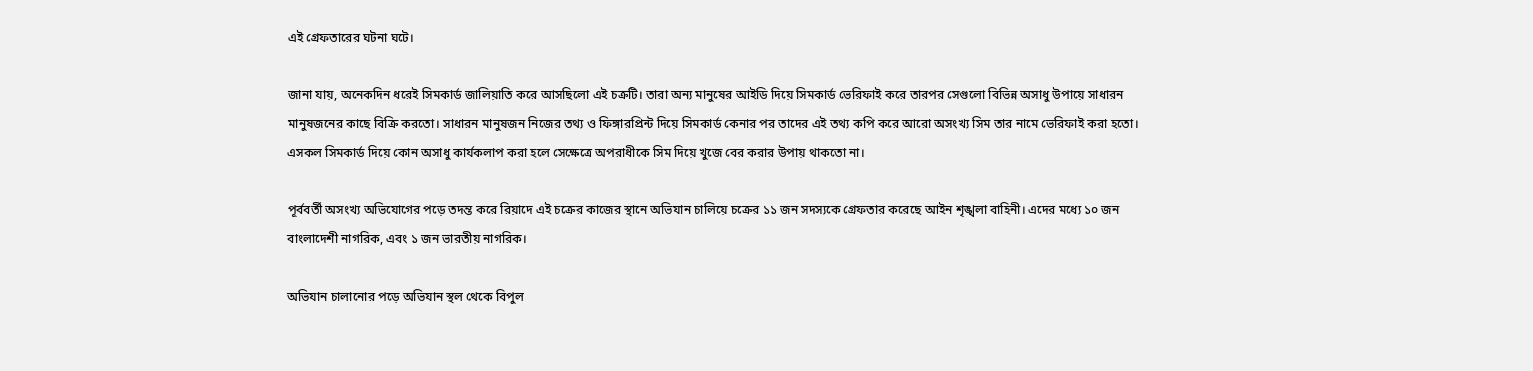এই গ্রেফতারের ঘটনা ঘটে।

জানা যায়, অনেকদিন ধরেই সিমকার্ড জালিয়াতি করে আসছিলো এই চক্রটি। তারা অন্য মানুষের আইডি দিয়ে সিমকার্ড ভেরিফাই করে তারপর সেগুলো বিভিন্ন অসাধু উপায়ে সাধারন মানুষজনের কাছে বিক্রি করতো। সাধারন মানুষজন নিজের তথ্য ও ফিঙ্গারপ্রিন্ট দিয়ে সিমকার্ড কেনার পর তাদের এই তথ্য কপি করে আরো অসংখ্য সিম তার নামে ভেরিফাই করা হতো। এসকল সিমকার্ড দিয়ে কোন অসাধু কার্যকলাপ করা হলে সেক্ষেত্রে অপরাধীকে সিম দিয়ে খুজে বের করার উপায় থাকতো না।

পূর্ববর্তী অসংখ্য অভিযোগের পড়ে তদন্ত করে রিয়াদে এই চক্রের কাজের স্থানে অভিযান চালিয়ে চক্রের ১১ জন সদস্যকে গ্রেফতার করেছে আইন শৃঙ্খলা বাহিনী। এদের মধ্যে ১০ জন বাংলাদেশী নাগরিক, এবং ১ জন ভারতীয় নাগরিক।

অভিযান চালানোর পড়ে অভিযান স্থল থেকে বিপুল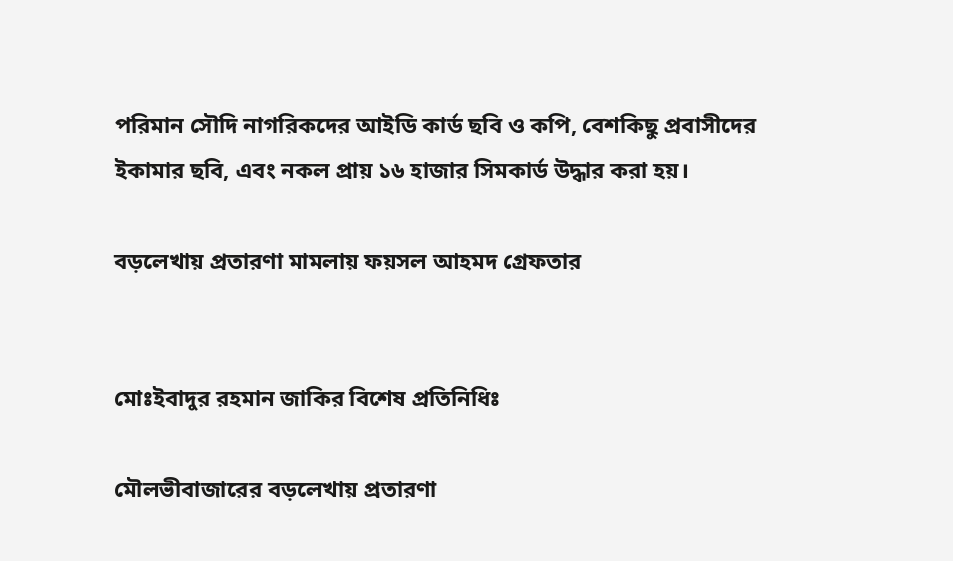পরিমান সৌদি নাগরিকদের আইডি কার্ড ছবি ও কপি, বেশকিছু প্রবাসীদের ইকামার ছবি, এবং নকল প্রায় ১৬ হাজার সিমকার্ড উদ্ধার করা হয়।

বড়লেখায় প্রতারণা মামলায় ফয়সল আহমদ গ্রেফতার


মোঃইবাদুর রহমান জাকির বিশেষ প্রতিনিধিঃ

মৌলভীবাজারের বড়লেখায় প্রতারণা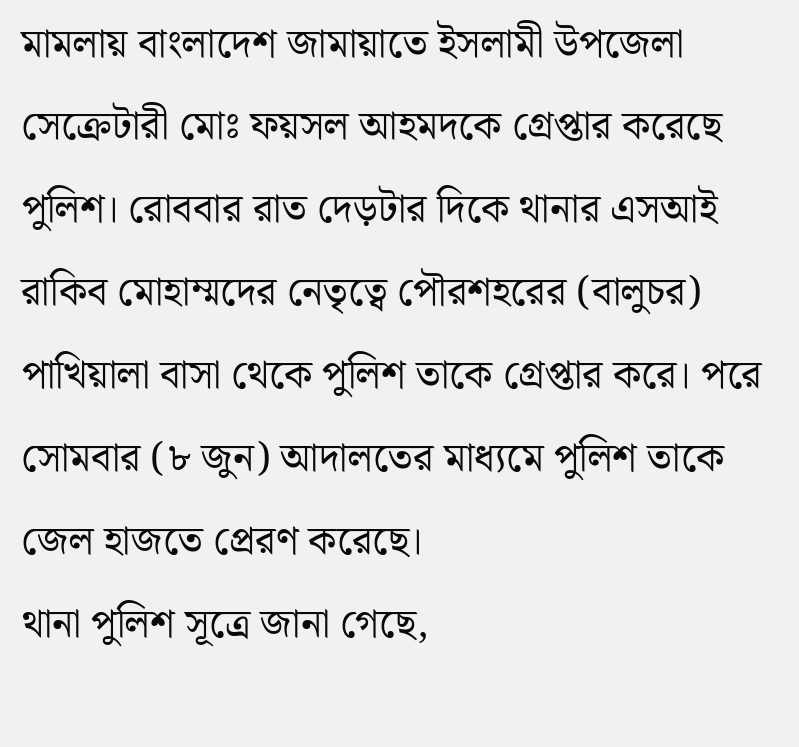মামলায় বাংলাদেশ জামায়াতে ইসলামী উপজেলা সেক্রেটারী মোঃ ফয়সল আহমদকে গ্রেপ্তার করেছে পুলিশ। রোববার রাত দেড়টার দিকে থানার এসআই রাকিব মোহাম্মদের নেতৃত্বে পৌরশহরের (বালুচর) পাখিয়ালা বাসা থেকে পুলিশ তাকে গ্রেপ্তার করে। পরে সোমবার (৮ জুন) আদালতের মাধ্যমে পুলিশ তাকে জেল হাজতে প্রেরণ করেছে।
থানা পুলিশ সূত্রে জানা গেছে,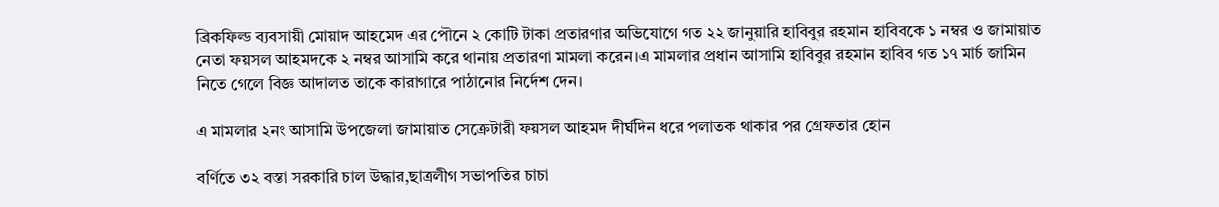ব্রিকফিল্ড ব্যবসায়ী মোয়াদ আহমেদ এর পৌনে ২ কোটি টাকা প্রতারণার অভিযোগে গত ২২ জানুয়ারি হাবিবুর রহমান হাবিবকে ১ নম্বর ও জামায়াত নেতা ফয়সল আহমদকে ২ নম্বর আসামি করে থানায় প্রতারণা মামলা করেন।এ মামলার প্রধান আসামি হাবিবুর রহমান হাবিব গত ১৭ মার্চ জামিন নিতে গেলে বিজ্ঞ আদালত তাকে কারাগারে পাঠানোর নির্দেশ দেন।

এ মামলার ২নং আসামি উপজেলা জামায়াত সেক্রেটারী ফয়সল আহমদ দীর্ঘদিন ধরে পলাতক থাকার পর গ্রেফতার হোন

বর্ণিতে ৩২ বস্তা সরকারি চাল উদ্ধার,ছাত্রলীগ সভাপতির চাচা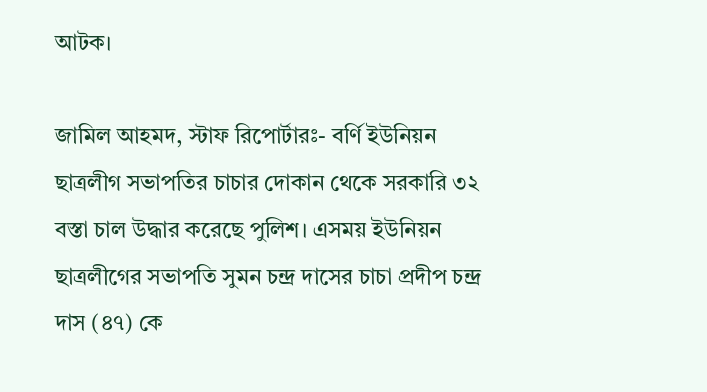আটক।

জামিল আহমদ, স্টাফ রিপোর্টারঃ- বর্ণি ইউনিয়ন ছাত্রলীগ সভাপতির চাচার দোকান থেকে সরকারি ৩২ বস্তা চাল উদ্ধার করেছে পুলিশ। এসময় ইউনিয়ন ছাত্রলীগের সভাপতি সুমন চন্দ্র দাসের চাচা প্রদীপ চন্দ্র দাস (৪৭) কে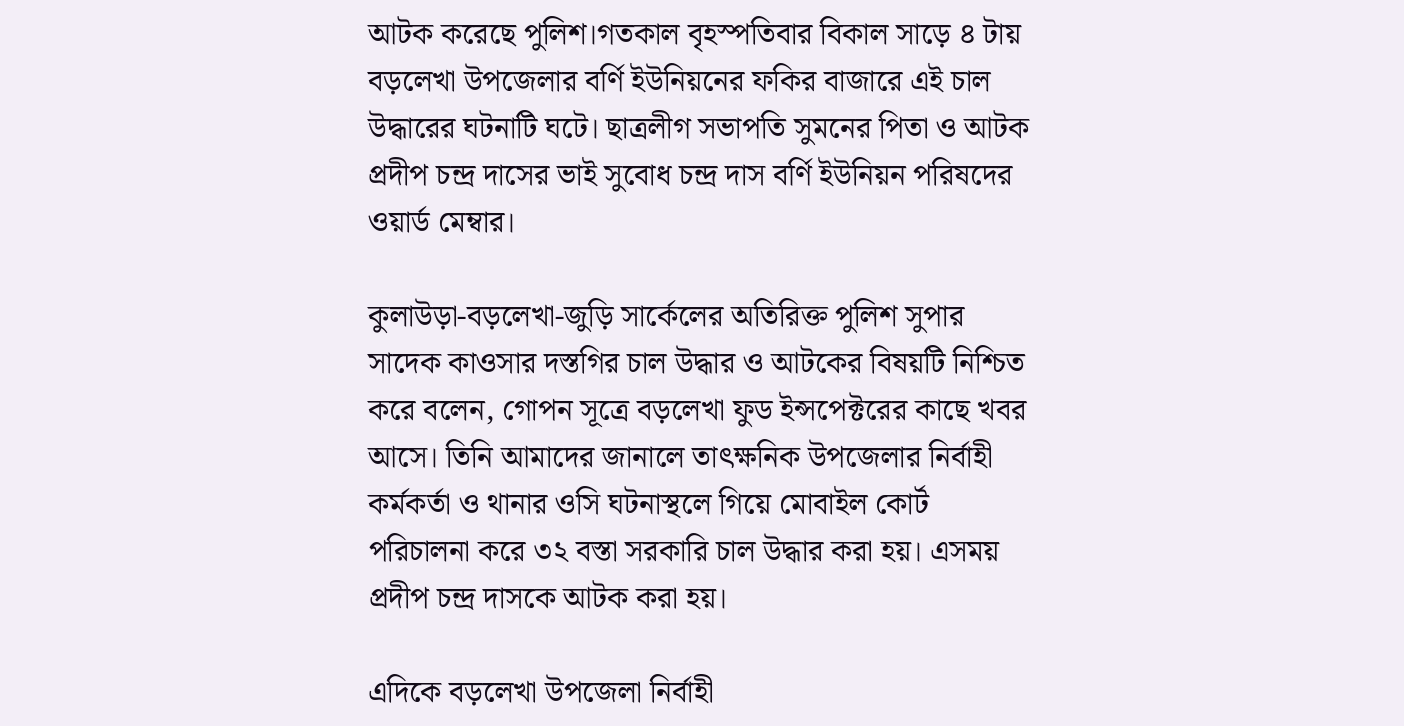আটক করেছে পুলিশ।গতকাল বৃহস্পতিবার বিকাল সাড়ে ৪ টায় বড়লেখা উপজেলার বর্ণি ইউনিয়নের ফকির বাজারে এই চাল উদ্ধারের ঘটনাটি ঘটে। ছাত্রলীগ সভাপতি সুমনের পিতা ও আটক প্রদীপ চন্দ্র দাসের ভাই সুবোধ চন্দ্র দাস বর্ণি ইউনিয়ন পরিষদের ওয়ার্ড মেম্বার।

কুলাউড়া-বড়লেখা-জুড়ি সার্কেলের অতিরিক্ত পুলিশ সুপার সাদেক কাওসার দস্তগির চাল উদ্ধার ও আটকের বিষয়টি নিশ্চিত করে বলেন, গোপন সূত্রে বড়লেখা ফুড ইন্সপেক্টরের কাছে খবর আসে। তিনি আমাদের জানালে তাৎক্ষনিক উপজেলার নির্বাহী কর্মকর্তা ও থানার ওসি ঘটনাস্থলে গিয়ে মোবাইল কোর্ট পরিচালনা করে ৩২ বস্তা সরকারি চাল উদ্ধার করা হয়। এসময় প্রদীপ চন্দ্র দাসকে আটক করা হয়।

এদিকে বড়লেখা উপজেলা নির্বাহী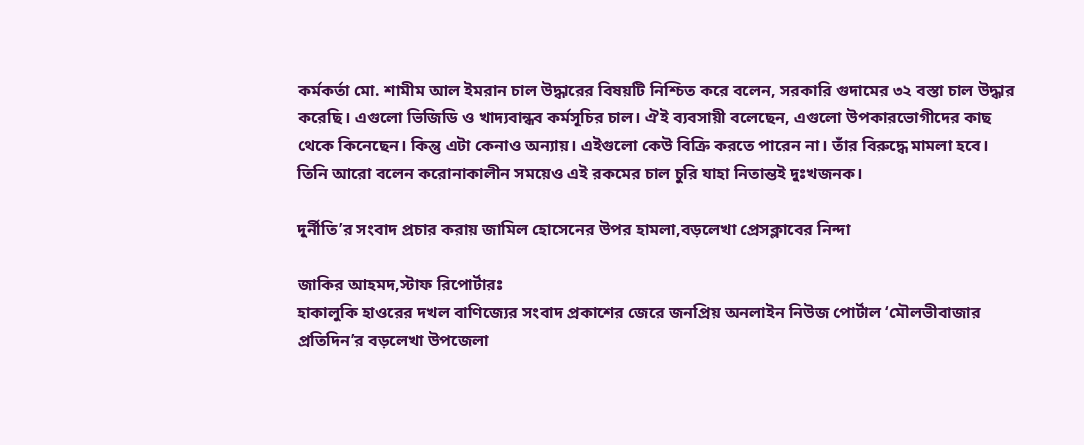কর্মকর্তা মো. শামীম আল ইমরান চাল উদ্ধারের বিষয়টি নিশ্চিত করে বলেন, সরকারি গুদামের ৩২ বস্তা চাল উদ্ধার করেছি। এগুলো ভিজিডি ও খাদ্যবান্ধব কর্মসূচির চাল। ঐই ব্যবসায়ী বলেছেন, এগুলো উপকারভোগীদের কাছ থেকে কিনেছেন। কিন্তু এটা কেনাও অন্যায়। এইগুলো কেউ বিক্রি করতে পারেন না। তাঁর বিরুদ্ধে মামলা হবে। তিনি আরো বলেন করোনাকালীন সময়েও এই রকমের চাল চুরি যাহা নিতান্তই দুঃখজনক।

দুর্নীতি’র সংবাদ প্রচার করায় জামিল হোসেনের উপর হামলা,বড়লেখা প্রেসক্লাবের নিন্দা

জাকির আহমদ,স্টাফ রিপোর্টারঃ
হাকালুকি হাওরের দখল বাণিজ্যের সংবাদ প্রকাশের জেরে জনপ্রিয় অনলাইন নিউজ পোর্টাল ‘মৌলভীবাজার প্রতিদিন’র বড়লেখা উপজেলা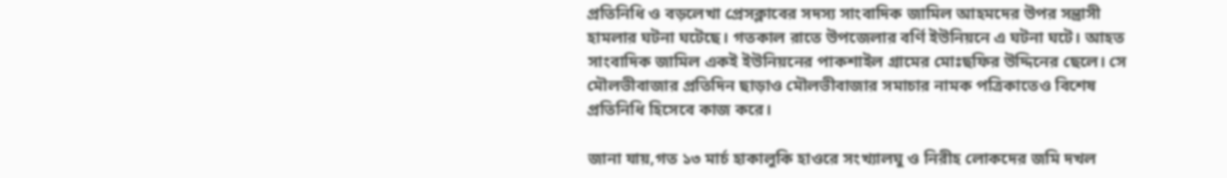প্রতিনিধি ও বড়লেখা প্রেসক্লাবের সদস্য সাংবাদিক জামিল আহমদের উপর সন্ত্রাসী হামলার ঘটনা ঘটেছে। গতকাল রাতে উপজেলার বর্ণি ইউনিয়নে এ ঘটনা ঘটে। আহত সাংবাদিক জামিল একই ইউনিয়নের পাকশাইল গ্রামের মোঃছফির উদ্দিনের ছেলে। সে মৌলভীবাজার প্রতিদিন ছাড়াও মৌলভীবাজার সমাচার নামক পত্রিকাতেও বিশেষ প্রতিনিধি হিসেবে কাজ করে।

জানা যায়,গত ১৩ মার্চ হাকালুকি হাওরে সংখ্যালঘু ও নিরীহ লোকদের জমি দখল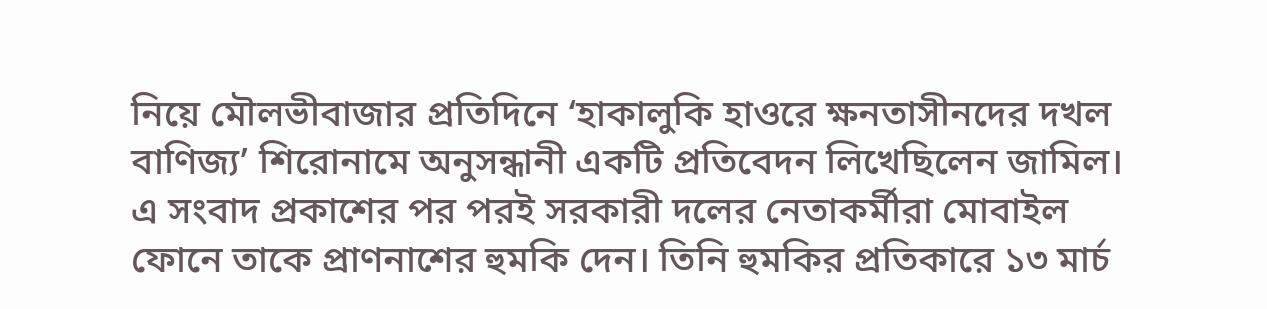নিয়ে মৌলভীবাজার প্রতিদিনে ‘হাকালুকি হাওরে ক্ষনতাসীনদের দখল বাণিজ্য’ শিরোনামে অনুসন্ধানী একটি প্রতিবেদন লিখেছিলেন জামিল। এ সংবাদ প্রকাশের পর পরই সরকারী দলের নেতাকর্মীরা মোবাইল ফোনে তাকে প্রাণনাশের হুমকি দেন। তিনি হুমকির প্রতিকারে ১৩ মার্চ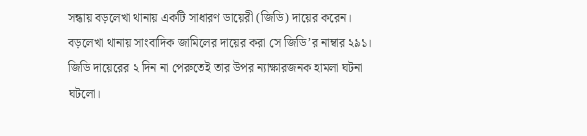সন্ধায় বড়লেখা থানায় একটি সাধারণ ডায়েরী (জিডি) দায়ের করেন। বড়লেখা থানায় সাংবাদিক জামিলের দায়ের করা সে জিডি’র নাম্বার ২৯১। জিডি দায়েরের ২ দিন না পেরুতেই তার উপর ন্যাক্ষারজনক হামলা ঘটনা ঘটলো।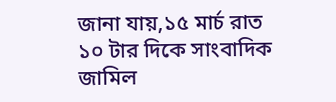জানা যায়,১৫ মার্চ রাত ১০ টার দিকে সাংবাদিক জামিল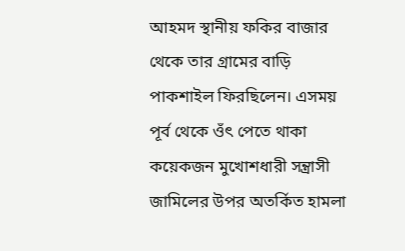আহমদ স্থানীয় ফকির বাজার থেকে তার গ্রামের বাড়ি পাকশাইল ফিরছিলেন। এসময় পূর্ব থেকে ওঁৎ পেতে থাকা কয়েকজন মুখোশধারী সন্ত্রাসী জামিলের উপর অতর্কিত হামলা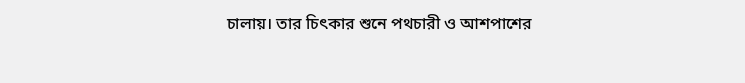চালায়। তার চিৎকার শুনে পথচারী ও আশপাশের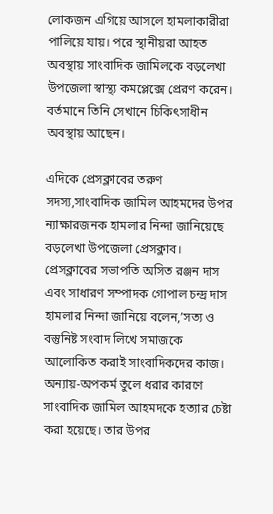লোকজন এগিয়ে আসলে হামলাকারীরা পালিয়ে যায়। পরে স্থানীয়রা আহত অবস্থায় সাংবাদিক জামিলকে বড়লেখা উপজেলা স্বাস্থ্য কমপ্লেক্সে প্রেরণ করেন। বর্তমানে তিনি সেখানে চিকিৎসাধীন অবস্থায় আছেন।

এদিকে প্রেসক্লাবের তরুণ সদস্য,সাংবাদিক জামিল আহমদের উপর ন্যাক্ষারজনক হামলার নিন্দা জানিয়েছে বড়লেখা উপজেলা প্রেসক্লাব। প্রেসক্লাবের সভাপতি অসিত রঞ্জন দাস এবং সাধারণ সম্পাদক গোপাল চন্দ্র দাস হামলার নিন্দা জানিয়ে বলেন,’সত্য ও বস্তুনিষ্ট সংবাদ লিখে সমাজকে আলোকিত করাই সাংবাদিকদের কাজ। অন্যায়-অপকর্ম তুলে ধরার কারণে সাংবাদিক জামিল আহমদকে হত্যার চেষ্টা করা হয়েছে। তার উপর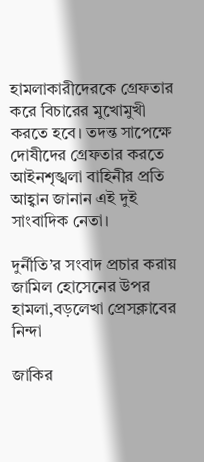হামলাকারীদেরকে গ্রেফতার করে বিচারের মুখোমুখী করতে হবে। তদন্ত সাপেক্ষে দোষীদের গ্রেফতার করতে আইনশৃঙ্খলা বাহিনীর প্রতি আহ্বান জানান এই দুই সাংবাদিক নেতা।

দুর্নীতি’র সংবাদ প্রচার করায় জামিল হোসেনের উপর হামলা,বড়লেখা প্রেসক্লাবের নিন্দা

জাকির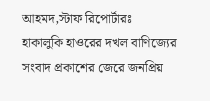আহমদ,স্টাফ রিপোর্টারঃ
হাকালুকি হাওরের দখল বাণিজ্যের সংবাদ প্রকাশের জেরে জনপ্রিয়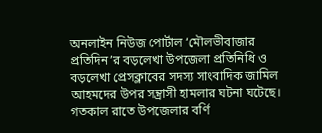অনলাইন নিউজ পোর্টাল ‘মৌলভীবাজার প্রতিদিন’র বড়লেখা উপজেলা প্রতিনিধি ও বড়লেখা প্রেসক্লাবের সদস্য সাংবাদিক জামিল আহমদের উপর সন্ত্রাসী হামলার ঘটনা ঘটেছে। গতকাল রাতে উপজেলার বর্ণি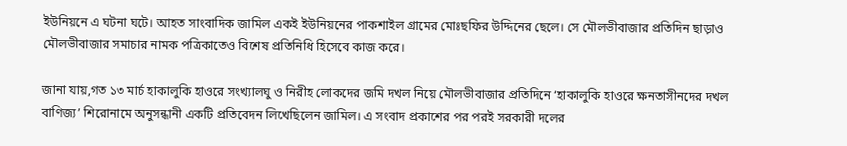ইউনিয়নে এ ঘটনা ঘটে। আহত সাংবাদিক জামিল একই ইউনিয়নের পাকশাইল গ্রামের মোঃছফির উদ্দিনের ছেলে। সে মৌলভীবাজার প্রতিদিন ছাড়াও মৌলভীবাজার সমাচার নামক পত্রিকাতেও বিশেষ প্রতিনিধি হিসেবে কাজ করে।

জানা যায়,গত ১৩ মার্চ হাকালুকি হাওরে সংখ্যালঘু ও নিরীহ লোকদের জমি দখল নিয়ে মৌলভীবাজার প্রতিদিনে ‘হাকালুকি হাওরে ক্ষনতাসীনদের দখল বাণিজ্য’ শিরোনামে অনুসন্ধানী একটি প্রতিবেদন লিখেছিলেন জামিল। এ সংবাদ প্রকাশের পর পরই সরকারী দলের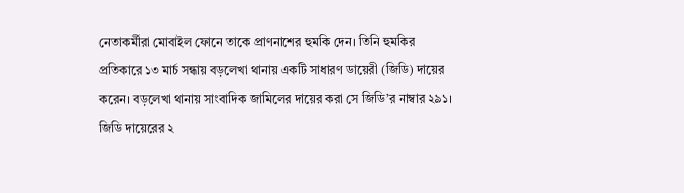নেতাকর্মীরা মোবাইল ফোনে তাকে প্রাণনাশের হুমকি দেন। তিনি হুমকির প্রতিকারে ১৩ মার্চ সন্ধায় বড়লেখা থানায় একটি সাধারণ ডায়েরী (জিডি) দায়ের করেন। বড়লেখা থানায় সাংবাদিক জামিলের দায়ের করা সে জিডি’র নাম্বার ২৯১। জিডি দায়েরের ২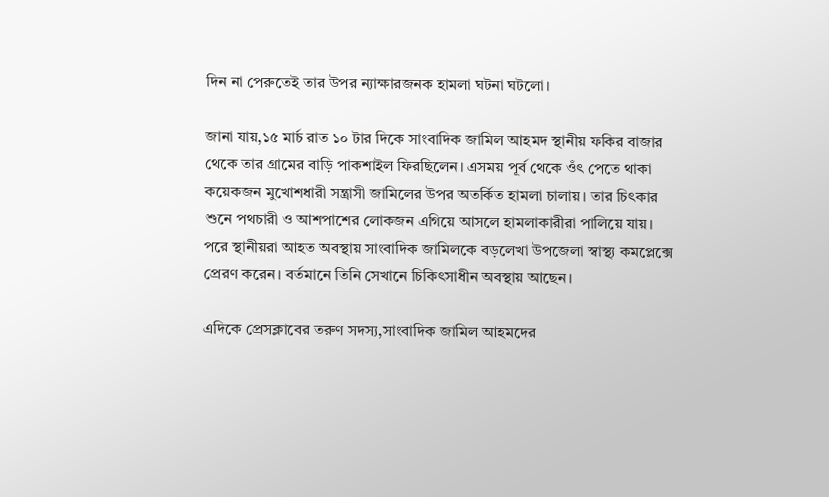দিন না পেরুতেই তার উপর ন্যাক্ষারজনক হামলা ঘটনা ঘটলো।

জানা যায়,১৫ মার্চ রাত ১০ টার দিকে সাংবাদিক জামিল আহমদ স্থানীয় ফকির বাজার থেকে তার গ্রামের বাড়ি পাকশাইল ফিরছিলেন। এসময় পূর্ব থেকে ওঁৎ পেতে থাকা কয়েকজন মুখোশধারী সন্ত্রাসী জামিলের উপর অতর্কিত হামলা চালায়। তার চিৎকার শুনে পথচারী ও আশপাশের লোকজন এগিয়ে আসলে হামলাকারীরা পালিয়ে যায়। পরে স্থানীয়রা আহত অবস্থায় সাংবাদিক জামিলকে বড়লেখা উপজেলা স্বাস্থ্য কমপ্লেক্সে প্রেরণ করেন। বর্তমানে তিনি সেখানে চিকিৎসাধীন অবস্থায় আছেন।

এদিকে প্রেসক্লাবের তরুণ সদস্য,সাংবাদিক জামিল আহমদের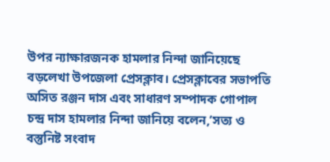উপর ন্যাক্ষারজনক হামলার নিন্দা জানিয়েছে বড়লেখা উপজেলা প্রেসক্লাব। প্রেসক্লাবের সভাপতি অসিত রঞ্জন দাস এবং সাধারণ সম্পাদক গোপাল চন্দ্র দাস হামলার নিন্দা জানিয়ে বলেন,’সত্য ও বস্তুনিষ্ট সংবাদ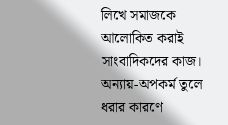লিখে সমাজকে আলোকিত করাই সাংবাদিকদের কাজ। অন্যায়-অপকর্ম তুলে ধরার কারণে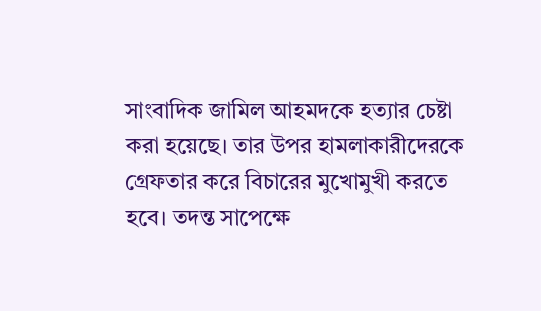সাংবাদিক জামিল আহমদকে হত্যার চেষ্টা করা হয়েছে। তার উপর হামলাকারীদেরকে গ্রেফতার করে বিচারের মুখোমুখী করতে হবে। তদন্ত সাপেক্ষে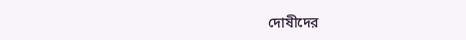দোষীদের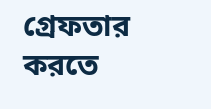গ্রেফতার করতে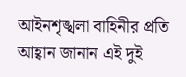আইনশৃঙ্খলা বাহিনীর প্রতি আহ্বান জানান এই দুই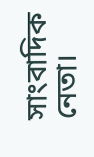সাংবাদিক নেতা।